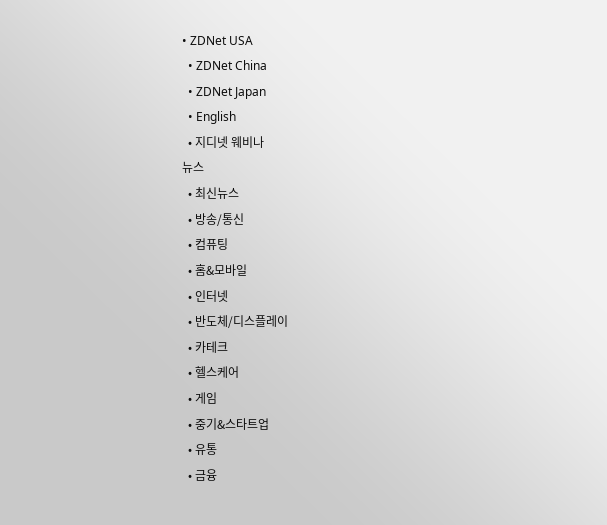• ZDNet USA
  • ZDNet China
  • ZDNet Japan
  • English
  • 지디넷 웨비나
뉴스
  • 최신뉴스
  • 방송/통신
  • 컴퓨팅
  • 홈&모바일
  • 인터넷
  • 반도체/디스플레이
  • 카테크
  • 헬스케어
  • 게임
  • 중기&스타트업
  • 유통
  • 금융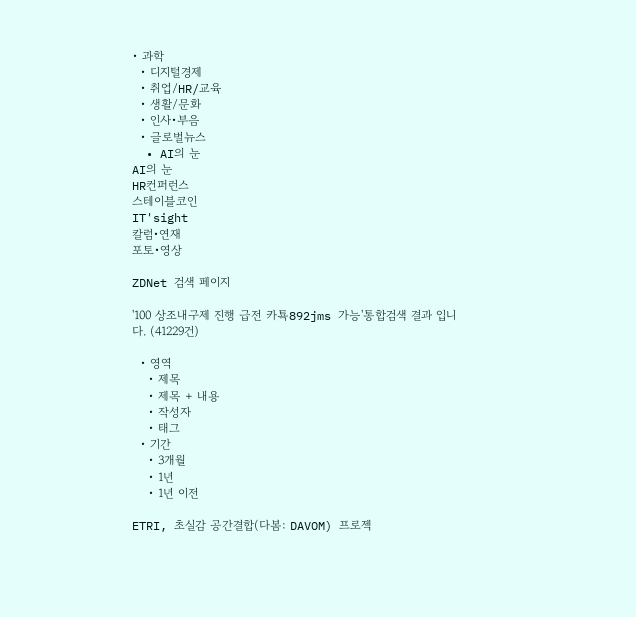• 과학
  • 디지털경제
  • 취업/HR/교육
  • 생활/문화
  • 인사•부음
  • 글로벌뉴스
  • AI의 눈
AI의 눈
HR컨퍼런스
스테이블코인
IT'sight
칼럼•연재
포토•영상

ZDNet 검색 페이지

'100 상조내구제 진행 급전 카툑892jms 가능'통합검색 결과 입니다. (41229건)

  • 영역
    • 제목
    • 제목 + 내용
    • 작성자
    • 태그
  • 기간
    • 3개월
    • 1년
    • 1년 이전

ETRI, 초실감 공간결합(다봄: DAVOM) 프로젝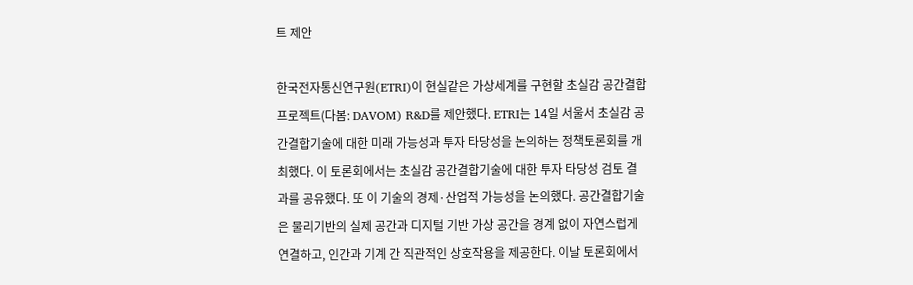트 제안

한국전자통신연구원(ETRI)이 현실같은 가상세계를 구현할 초실감 공간결합 프로젝트(다봄: DAVOM) R&D를 제안했다. ETRI는 14일 서울서 초실감 공간결합기술에 대한 미래 가능성과 투자 타당성을 논의하는 정책토론회를 개최했다. 이 토론회에서는 초실감 공간결합기술에 대한 투자 타당성 검토 결과를 공유했다. 또 이 기술의 경제·산업적 가능성을 논의했다. 공간결합기술은 물리기반의 실제 공간과 디지털 기반 가상 공간을 경계 없이 자연스럽게 연결하고, 인간과 기계 간 직관적인 상호작용을 제공한다. 이날 토론회에서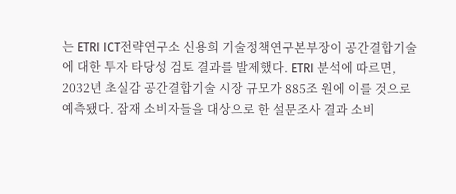는 ETRI ICT전략연구소 신용희 기술정책연구본부장이 공간결합기술에 대한 투자 타당성 검토 결과를 발제했다. ETRI 분석에 따르면, 2032년 초실감 공간결합기술 시장 규모가 885조 원에 이를 것으로 예측됐다. 잠재 소비자들을 대상으로 한 설문조사 결과 소비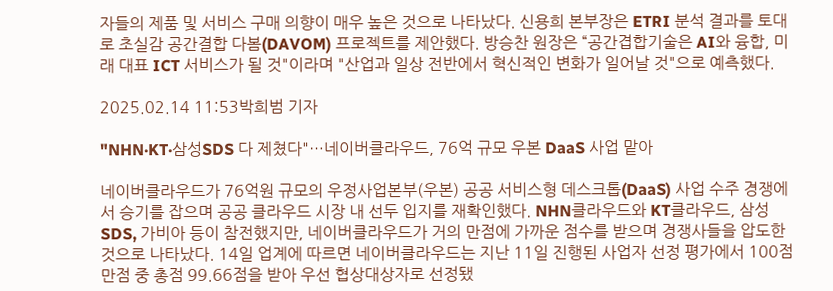자들의 제품 및 서비스 구매 의향이 매우 높은 것으로 나타났다. 신용희 본부장은 ETRI 분석 결과를 토대로 초실감 공간결합 다봄(DAVOM) 프로젝트를 제안했다. 방승찬 원장은 “공간겹합기술은 AI와 융합, 미래 대표 ICT 서비스가 될 것"이라며 "산업과 일상 전반에서 혁신적인 변화가 일어날 것"으로 예측했다.

2025.02.14 11:53박희범 기자

"NHN·KT·삼성SDS 다 제쳤다"…네이버클라우드, 76억 규모 우본 DaaS 사업 맡아

네이버클라우드가 76억원 규모의 우정사업본부(우본) 공공 서비스형 데스크톱(DaaS) 사업 수주 경쟁에서 승기를 잡으며 공공 클라우드 시장 내 선두 입지를 재확인했다. NHN클라우드와 KT클라우드, 삼성SDS, 가비아 등이 참전했지만, 네이버클라우드가 거의 만점에 가까운 점수를 받으며 경쟁사들을 압도한 것으로 나타났다. 14일 업계에 따르면 네이버클라우드는 지난 11일 진행된 사업자 선정 평가에서 100점 만점 중 총점 99.66점을 받아 우선 협상대상자로 선정됐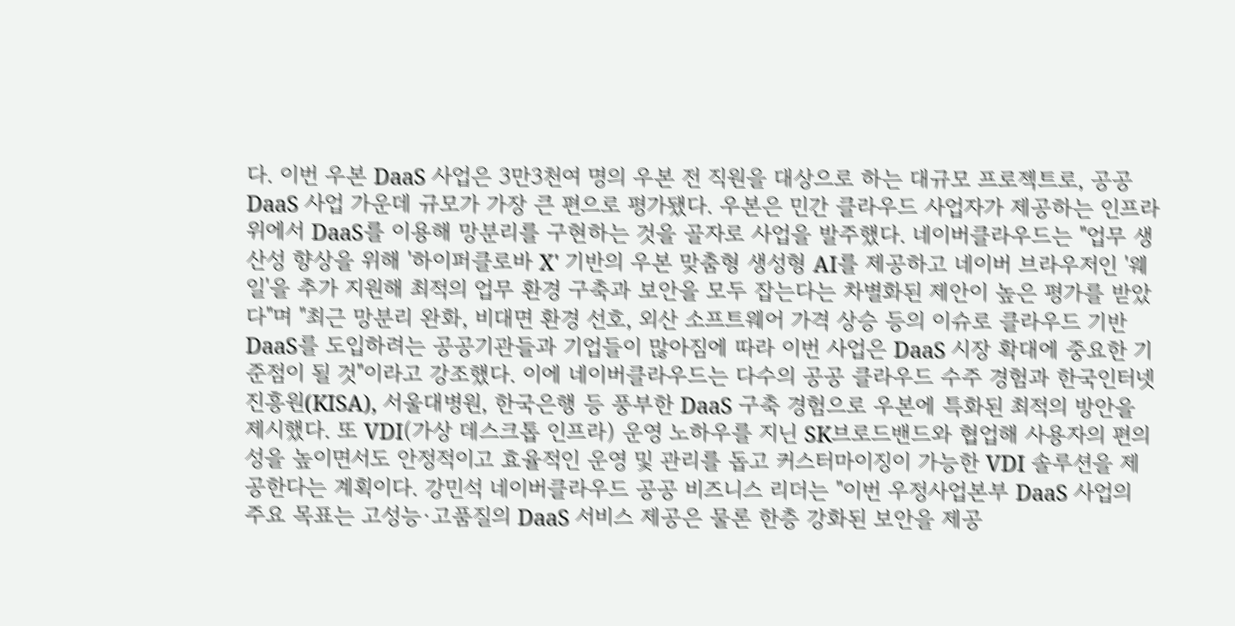다. 이번 우본 DaaS 사업은 3만3천여 명의 우본 전 직원을 대상으로 하는 대규모 프로젝트로, 공공 DaaS 사업 가운데 규모가 가장 큰 편으로 평가됐다. 우본은 민간 클라우드 사업자가 제공하는 인프라 위에서 DaaS를 이용해 망분리를 구현하는 것을 골자로 사업을 발주했다. 네이버클라우드는 "업무 생산성 향상을 위해 '하이퍼클로바 X' 기반의 우본 맞춤형 생성형 AI를 제공하고 네이버 브라우저인 '웨일'을 추가 지원해 최적의 업무 환경 구축과 보안을 모두 잡는다는 차별화된 제안이 높은 평가를 받았다"며 "최근 망분리 완화, 비대면 환경 선호, 외산 소프트웨어 가격 상승 등의 이슈로 클라우드 기반 DaaS를 도입하려는 공공기관들과 기업들이 많아짐에 따라 이번 사업은 DaaS 시장 확대에 중요한 기준점이 될 것"이라고 강조했다. 이에 네이버클라우드는 다수의 공공 클라우드 수주 경험과 한국인터넷진흥원(KISA), 서울대병원, 한국은행 등 풍부한 DaaS 구축 경험으로 우본에 특화된 최적의 방안을 제시했다. 또 VDI(가상 데스크톱 인프라) 운영 노하우를 지닌 SK브로드밴드와 협업해 사용자의 편의성을 높이면서도 안정적이고 효율적인 운영 및 관리를 돕고 커스터마이징이 가능한 VDI 솔루션을 제공한다는 계획이다. 강민석 네이버클라우드 공공 비즈니스 리더는 "이번 우정사업본부 DaaS 사업의 주요 목표는 고성능·고품질의 DaaS 서비스 제공은 물론 한층 강화된 보안을 제공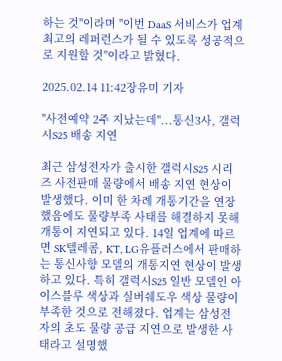하는 것"이라며 "이번 DaaS 서비스가 업계 최고의 레퍼런스가 될 수 있도록 성공적으로 지원할 것"이라고 밝혔다.

2025.02.14 11:42장유미 기자

"사전예약 2주 지났는데"...통신3사, 갤럭시S25 배송 지연

최근 삼성전자가 출시한 갤럭시S25 시리즈 사전판매 물량에서 배송 지연 현상이 발생했다. 이미 한 차례 개통기간을 연장했음에도 물량부족 사태를 해결하지 못해 개통이 지연되고 있다. 14일 업계에 따르면 SK텔레콤, KT, LG유플러스에서 판매하는 통신사향 모델의 개통지연 현상이 발생하고 있다. 특히 갤럭시S25 일반 모델인 아이스블루 색상과 실버쉐도우 색상 물량이 부족한 것으로 전해졌다. 업계는 삼성전자의 초도 물량 공급 지연으로 발생한 사태라고 설명했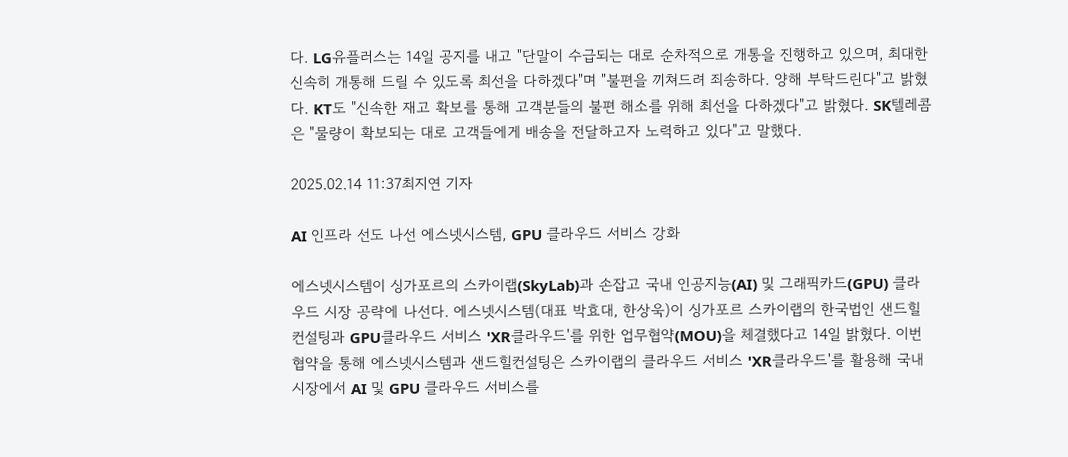다. LG유플러스는 14일 공지를 내고 "단말이 수급되는 대로 순차적으로 개통을 진행하고 있으며, 최대한 신속히 개통해 드릴 수 있도록 최선을 다하겠다"며 "불편을 끼쳐드려 죄송하다. 양해 부탁드린다"고 밝혔다. KT도 "신속한 재고 확보를 통해 고객분들의 불편 해소를 위해 최선을 다하겠다"고 밝혔다. SK텔레콤은 "물량이 확보되는 대로 고객들에게 배송을 전달하고자 노력하고 있다"고 말했다.

2025.02.14 11:37최지연 기자

AI 인프라 선도 나선 에스넷시스템, GPU 클라우드 서비스 강화

에스넷시스템이 싱가포르의 스카이랩(SkyLab)과 손잡고 국내 인공지능(AI) 및 그래픽카드(GPU) 클라우드 시장 공략에 나선다. 에스넷시스템(대표 박효대, 한상욱)이 싱가포르 스카이랩의 한국법인 샌드힐컨설팅과 GPU클라우드 서비스 'XR클라우드'를 위한 업무협약(MOU)을 체결했다고 14일 밝혔다. 이번 협약을 통해 에스넷시스템과 샌드힐컨설팅은 스카이랩의 클라우드 서비스 'XR클라우드'를 활용해 국내 시장에서 AI 및 GPU 클라우드 서비스를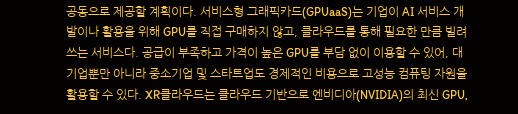공동으로 제공할 계획이다. 서비스형 그래픽카드(GPUaaS)는 기업이 AI 서비스 개발이나 활용을 위해 GPU를 직접 구매하지 않고, 클라우드를 통해 필요한 만큼 빌려 쓰는 서비스다. 공급이 부족하고 가격이 높은 GPU를 부담 없이 이용할 수 있어, 대기업뿐만 아니라 중소기업 및 스타트업도 경제적인 비용으로 고성능 컴퓨팅 자원을 활용할 수 있다. XR클라우드는 클라우드 기반으로 엔비디아(NVIDIA)의 최신 GPU,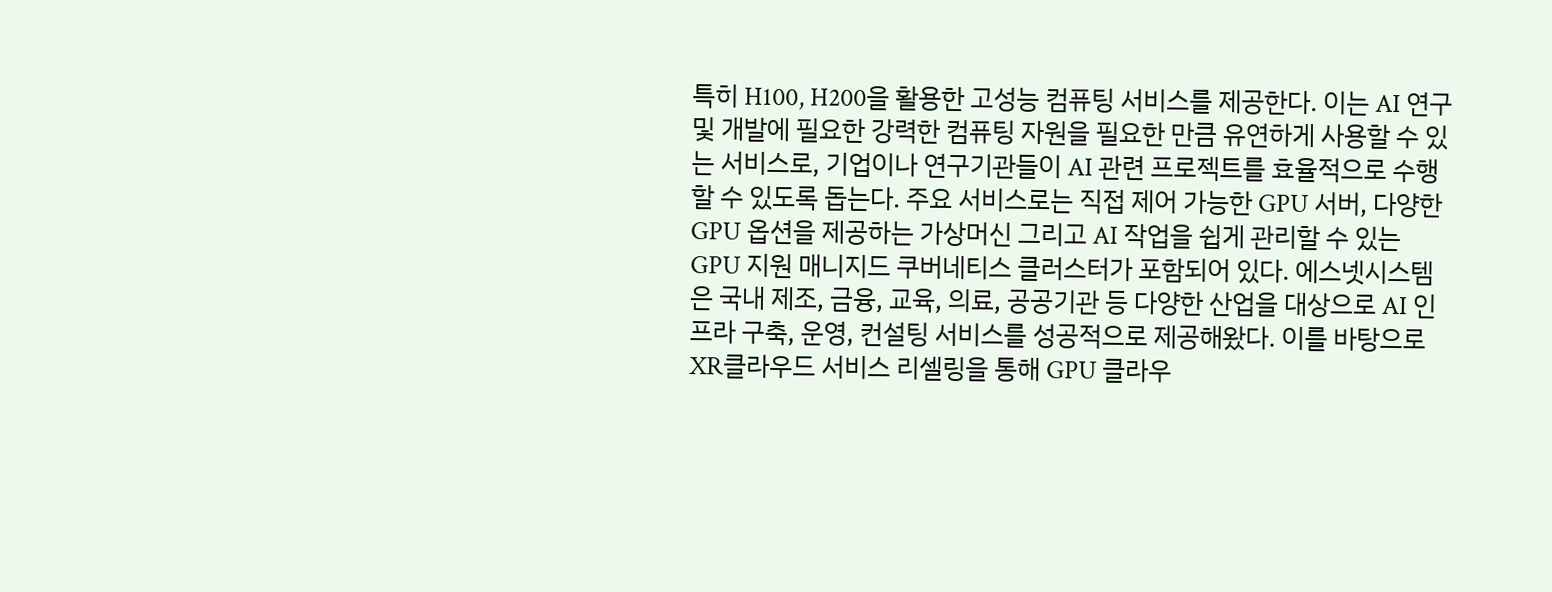특히 H100, H200을 활용한 고성능 컴퓨팅 서비스를 제공한다. 이는 AI 연구 및 개발에 필요한 강력한 컴퓨팅 자원을 필요한 만큼 유연하게 사용할 수 있는 서비스로, 기업이나 연구기관들이 AI 관련 프로젝트를 효율적으로 수행할 수 있도록 돕는다. 주요 서비스로는 직접 제어 가능한 GPU 서버, 다양한 GPU 옵션을 제공하는 가상머신 그리고 AI 작업을 쉽게 관리할 수 있는 GPU 지원 매니지드 쿠버네티스 클러스터가 포함되어 있다. 에스넷시스템은 국내 제조, 금융, 교육, 의료, 공공기관 등 다양한 산업을 대상으로 AI 인프라 구축, 운영, 컨설팅 서비스를 성공적으로 제공해왔다. 이를 바탕으로 XR클라우드 서비스 리셀링을 통해 GPU 클라우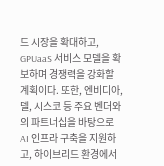드 시장을 확대하고, GPUaaS 서비스 모델을 확보하며 경쟁력을 강화할 계획이다. 또한, 엔비디아, 델, 시스코 등 주요 벤더와의 파트너십을 바탕으로 AI 인프라 구축을 지원하고, 하이브리드 환경에서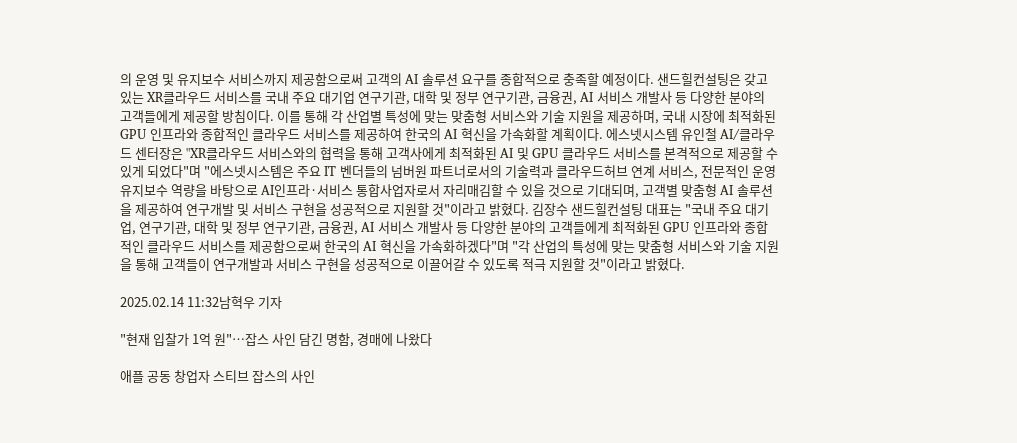의 운영 및 유지보수 서비스까지 제공함으로써 고객의 AI 솔루션 요구를 종합적으로 충족할 예정이다. 샌드힐컨설팅은 갖고 있는 XR클라우드 서비스를 국내 주요 대기업 연구기관, 대학 및 정부 연구기관, 금융권, AI 서비스 개발사 등 다양한 분야의 고객들에게 제공할 방침이다. 이를 통해 각 산업별 특성에 맞는 맞춤형 서비스와 기술 지원을 제공하며, 국내 시장에 최적화된 GPU 인프라와 종합적인 클라우드 서비스를 제공하여 한국의 AI 혁신을 가속화할 계획이다. 에스넷시스템 유인철 AI/클라우드 센터장은 "XR클라우드 서비스와의 협력을 통해 고객사에게 최적화된 AI 및 GPU 클라우드 서비스를 본격적으로 제공할 수 있게 되었다"며 "에스넷시스템은 주요 IT 벤더들의 넘버원 파트너로서의 기술력과 클라우드허브 연계 서비스, 전문적인 운영 유지보수 역량을 바탕으로 AI인프라·서비스 통합사업자로서 자리매김할 수 있을 것으로 기대되며, 고객별 맞춤형 AI 솔루션을 제공하여 연구개발 및 서비스 구현을 성공적으로 지원할 것"이라고 밝혔다. 김장수 샌드힐컨설팅 대표는 "국내 주요 대기업, 연구기관, 대학 및 정부 연구기관, 금융권, AI 서비스 개발사 등 다양한 분야의 고객들에게 최적화된 GPU 인프라와 종합적인 클라우드 서비스를 제공함으로써 한국의 AI 혁신을 가속화하겠다"며 "각 산업의 특성에 맞는 맞춤형 서비스와 기술 지원을 통해 고객들이 연구개발과 서비스 구현을 성공적으로 이끌어갈 수 있도록 적극 지원할 것"이라고 밝혔다.

2025.02.14 11:32남혁우 기자

"현재 입찰가 1억 원"…잡스 사인 담긴 명함, 경매에 나왔다

애플 공동 창업자 스티브 잡스의 사인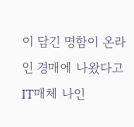이 담긴 명함이 온라인 경매에 나왔다고 IT매체 나인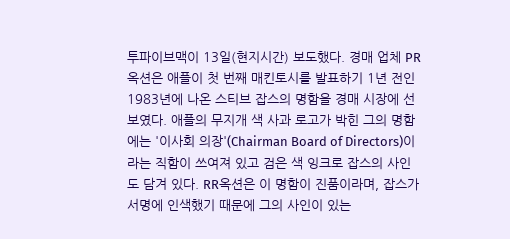투파이브맥이 13일(현지시간) 보도했다. 경매 업체 PR옥션은 애플이 첫 번째 매킨토시를 발표하기 1년 전인 1983년에 나온 스티브 잡스의 명함을 경매 시장에 선보였다. 애플의 무지개 색 사과 로고가 박힌 그의 명함에는 '이사회 의장'(Chairman Board of Directors)이라는 직함이 쓰여져 있고 검은 색 잉크로 잡스의 사인도 담겨 있다. RR옥션은 이 명함이 진품이라며, 잡스가 서명에 인색했기 때문에 그의 사인이 있는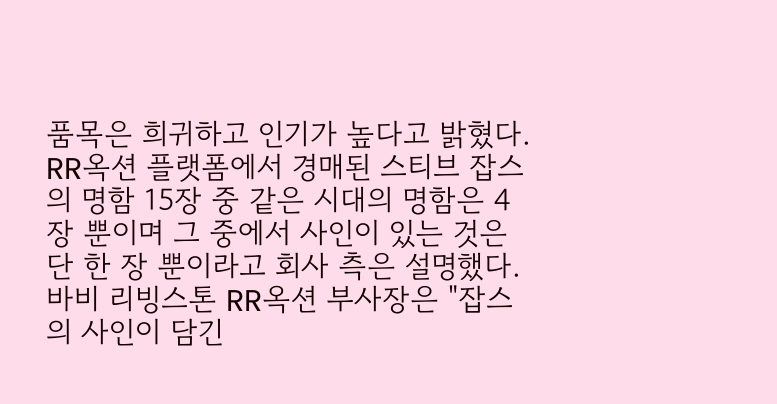품목은 희귀하고 인기가 높다고 밝혔다. RR옥션 플랫폼에서 경매된 스티브 잡스의 명함 15장 중 같은 시대의 명함은 4장 뿐이며 그 중에서 사인이 있는 것은 단 한 장 뿐이라고 회사 측은 설명했다. 바비 리빙스톤 RR옥션 부사장은 "잡스의 사인이 담긴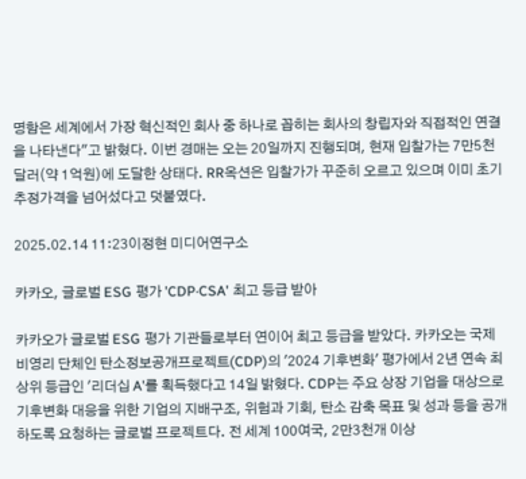명함은 세계에서 가장 혁신적인 회사 중 하나로 꼽히는 회사의 창립자와 직접적인 연결을 나타낸다"고 밝혔다. 이번 경매는 오는 20일까지 진행되며, 현재 입찰가는 7만5천 달러(약 1억원)에 도달한 상태다. RR옥션은 입찰가가 꾸준히 오르고 있으며 이미 초기 추정가격을 넘어섰다고 덧붙였다.

2025.02.14 11:23이정현 미디어연구소

카카오, 글로벌 ESG 평가 'CDP·CSA' 최고 등급 받아

카카오가 글로벌 ESG 평가 기관들로부터 연이어 최고 등급을 받았다. 카카오는 국제 비영리 단체인 탄소정보공개프로젝트(CDP)의 '2024 기후변화' 평가에서 2년 연속 최상위 등급인 '리더십 A'를 획득했다고 14일 밝혔다. CDP는 주요 상장 기업을 대상으로 기후변화 대응을 위한 기업의 지배구조, 위험과 기회, 탄소 감축 목표 및 성과 등을 공개하도록 요청하는 글로벌 프로젝트다. 전 세계 100여국, 2만3천개 이상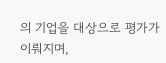의 기업을 대상으로 평가가 이뤄지며,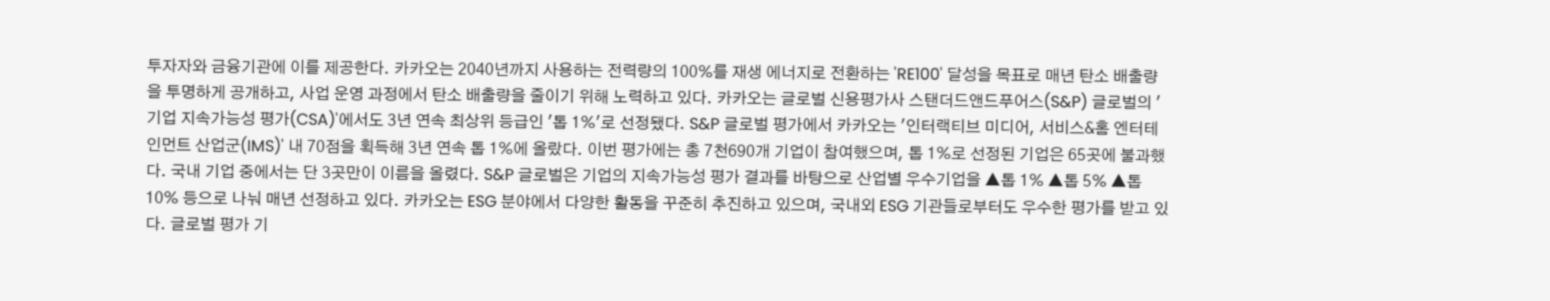투자자와 금융기관에 이를 제공한다. 카카오는 2040년까지 사용하는 전력량의 100%를 재생 에너지로 전환하는 'RE100' 달성을 목표로 매년 탄소 배출량을 투명하게 공개하고, 사업 운영 과정에서 탄소 배출량을 줄이기 위해 노력하고 있다. 카카오는 글로벌 신용평가사 스탠더드앤드푸어스(S&P) 글로벌의 '기업 지속가능성 평가(CSA)'에서도 3년 연속 최상위 등급인 '톱 1%'로 선정됐다. S&P 글로벌 평가에서 카카오는 '인터랙티브 미디어, 서비스&홈 엔터테인먼트 산업군(IMS)' 내 70점을 획득해 3년 연속 톱 1%에 올랐다. 이번 평가에는 총 7천690개 기업이 참여했으며, 톱 1%로 선정된 기업은 65곳에 불과했다. 국내 기업 중에서는 단 3곳만이 이름을 올렸다. S&P 글로벌은 기업의 지속가능성 평가 결과를 바탕으로 산업별 우수기업을 ▲톱 1% ▲톱 5% ▲톱 10% 등으로 나눠 매년 선정하고 있다. 카카오는 ESG 분야에서 다양한 활동을 꾸준히 추진하고 있으며, 국내외 ESG 기관들로부터도 우수한 평가를 받고 있다. 글로벌 평가 기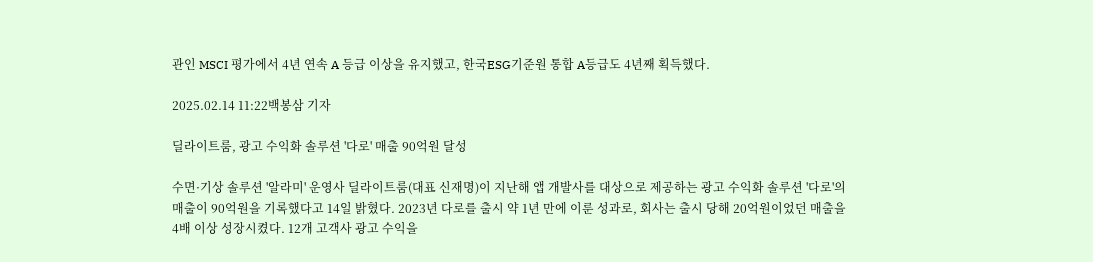관인 MSCI 평가에서 4년 연속 A 등급 이상을 유지했고, 한국ESG기준원 통합 A등급도 4년째 획득했다.

2025.02.14 11:22백봉삼 기자

딜라이트룸, 광고 수익화 솔루션 '다로' 매출 90억원 달성

수면·기상 솔루션 '알라미' 운영사 딜라이트룸(대표 신재명)이 지난해 앱 개발사를 대상으로 제공하는 광고 수익화 솔루션 '다로'의 매출이 90억원을 기록했다고 14일 밝혔다. 2023년 다로를 출시 약 1년 만에 이룬 성과로, 회사는 출시 당해 20억원이었던 매출을 4배 이상 성장시켰다. 12개 고객사 광고 수익을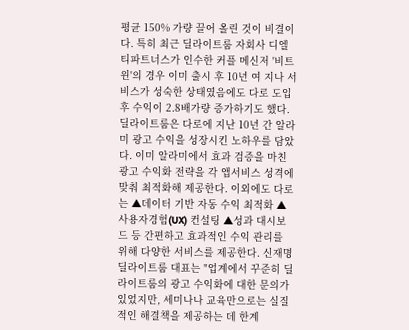평균 150% 가량 끌어 올린 것이 비결이다. 특히 최근 딜라이트룸 자회사 디엘티파트너스가 인수한 커플 메신저 '비트윈'의 경우 이미 출시 후 10년 여 지나 서비스가 성숙한 상태였음에도 다로 도입 후 수익이 2.8배가량 증가하기도 했다. 딜라이트룸은 다로에 지난 10년 간 알라미 광고 수익을 성장시킨 노하우를 담았다. 이미 알라미에서 효과 검증을 마친 광고 수익화 전략을 각 앱서비스 성격에 맞춰 최적화해 제공한다. 이외에도 다로는 ▲데이터 기반 자동 수익 최적화 ▲사용자경험(UX) 컨설팅 ▲성과 대시보드 등 간편하고 효과적인 수익 관리를 위해 다양한 서비스를 제공한다. 신재명 딜라이트룸 대표는 "업계에서 꾸준히 딜라이트룸의 광고 수익화에 대한 문의가 있었지만, 세미나나 교육만으로는 실질적인 해결책을 제공하는 데 한계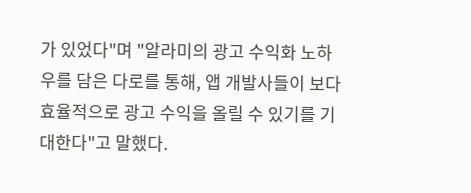가 있었다"며 "알라미의 광고 수익화 노하우를 담은 다로를 통해, 앱 개발사들이 보다 효율적으로 광고 수익을 올릴 수 있기를 기대한다"고 말했다.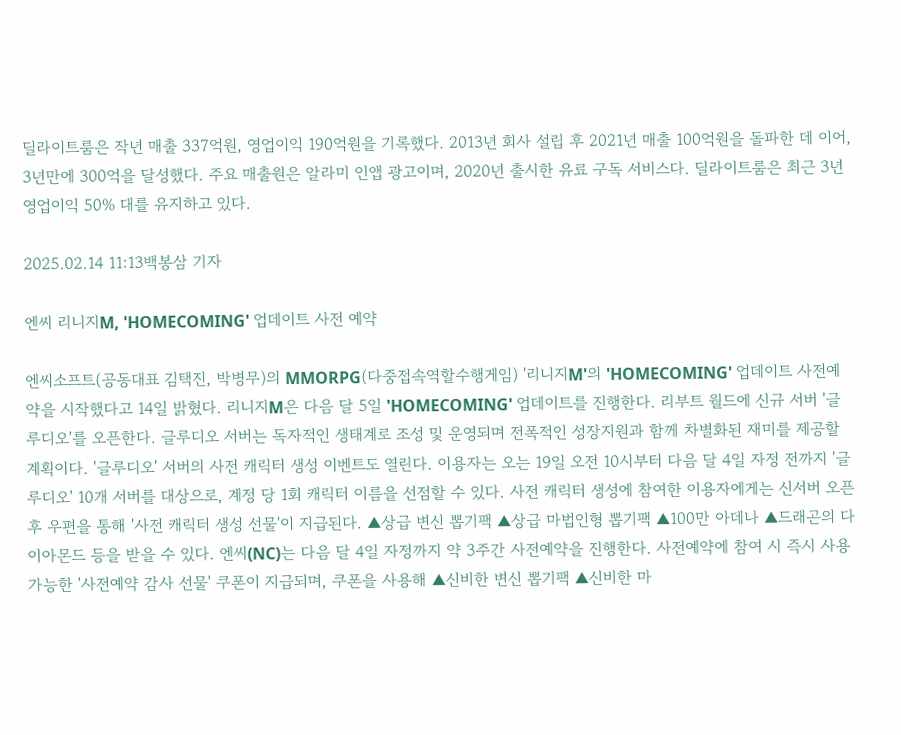딜라이트룸은 작년 매출 337억원, 영업이익 190억원을 기록했다. 2013년 회사 설립 후 2021년 매출 100억원을 돌파한 데 이어, 3년만에 300억을 달성했다. 주요 매출원은 알라미 인앱 광고이며, 2020년 출시한 유료 구독 서비스다. 딜라이트룸은 최근 3년 영업이익 50% 대를 유지하고 있다.

2025.02.14 11:13백봉삼 기자

엔씨 리니지M, 'HOMECOMING' 업데이트 사전 예약

엔씨소프트(공동대표 김택진, 박병무)의 MMORPG(다중접속역할수행게임) '리니지M'의 'HOMECOMING' 업데이트 사전예약을 시작했다고 14일 밝혔다. 리니지M은 다음 달 5일 'HOMECOMING' 업데이트를 진행한다. 리부트 월드에 신규 서버 '글루디오'를 오픈한다. 글루디오 서버는 독자적인 생태계로 조성 및 운영되며 전폭적인 성장지원과 함께 차별화된 재미를 제공할 계획이다. '글루디오' 서버의 사전 캐릭터 생성 이벤트도 열린다. 이용자는 오는 19일 오전 10시부터 다음 달 4일 자정 전까지 '글루디오' 10개 서버를 대상으로, 계정 당 1회 캐릭터 이름을 선점할 수 있다. 사전 캐릭터 생성에 참여한 이용자에게는 신서버 오픈 후 우편을 통해 '사전 캐릭터 생성 선물'이 지급된다. ▲상급 변신 뽑기팩 ▲상급 마법인형 뽑기팩 ▲100만 아데나 ▲드래곤의 다이아몬드 등을 받을 수 있다. 엔씨(NC)는 다음 달 4일 자정까지 약 3주간 사전예약을 진행한다. 사전예약에 참여 시 즉시 사용 가능한 '사전예약 감사 선물' 쿠폰이 지급되며, 쿠폰을 사용해 ▲신비한 변신 뽑기팩 ▲신비한 마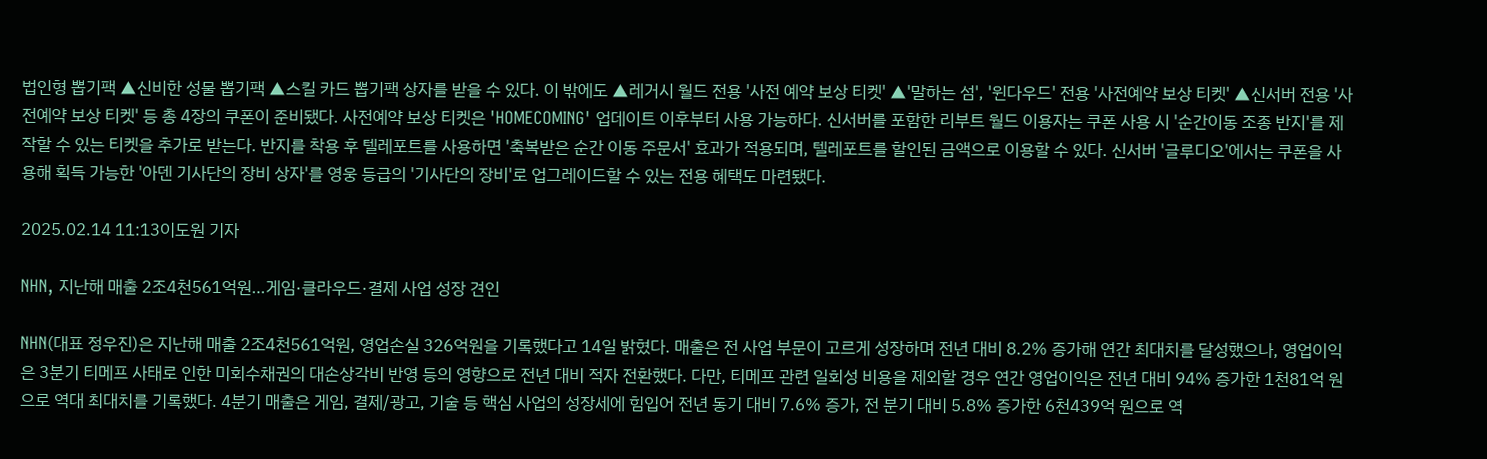법인형 뽑기팩 ▲신비한 성물 뽑기팩 ▲스킬 카드 뽑기팩 상자를 받을 수 있다. 이 밖에도 ▲레거시 월드 전용 '사전 예약 보상 티켓' ▲'말하는 섬', '윈다우드' 전용 '사전예약 보상 티켓' ▲신서버 전용 '사전예약 보상 티켓' 등 총 4장의 쿠폰이 준비됐다. 사전예약 보상 티켓은 'HOMECOMING' 업데이트 이후부터 사용 가능하다. 신서버를 포함한 리부트 월드 이용자는 쿠폰 사용 시 '순간이동 조종 반지'를 제작할 수 있는 티켓을 추가로 받는다. 반지를 착용 후 텔레포트를 사용하면 '축복받은 순간 이동 주문서' 효과가 적용되며, 텔레포트를 할인된 금액으로 이용할 수 있다. 신서버 '글루디오'에서는 쿠폰을 사용해 획득 가능한 '아덴 기사단의 장비 상자'를 영웅 등급의 '기사단의 장비'로 업그레이드할 수 있는 전용 혜택도 마련됐다.

2025.02.14 11:13이도원 기자

NHN, 지난해 매출 2조4천561억원…게임·클라우드·결제 사업 성장 견인

NHN(대표 정우진)은 지난해 매출 2조4천561억원, 영업손실 326억원을 기록했다고 14일 밝혔다. 매출은 전 사업 부문이 고르게 성장하며 전년 대비 8.2% 증가해 연간 최대치를 달성했으나, 영업이익은 3분기 티메프 사태로 인한 미회수채권의 대손상각비 반영 등의 영향으로 전년 대비 적자 전환했다. 다만, 티메프 관련 일회성 비용을 제외할 경우 연간 영업이익은 전년 대비 94% 증가한 1천81억 원으로 역대 최대치를 기록했다. 4분기 매출은 게임, 결제/광고, 기술 등 핵심 사업의 성장세에 힘입어 전년 동기 대비 7.6% 증가, 전 분기 대비 5.8% 증가한 6천439억 원으로 역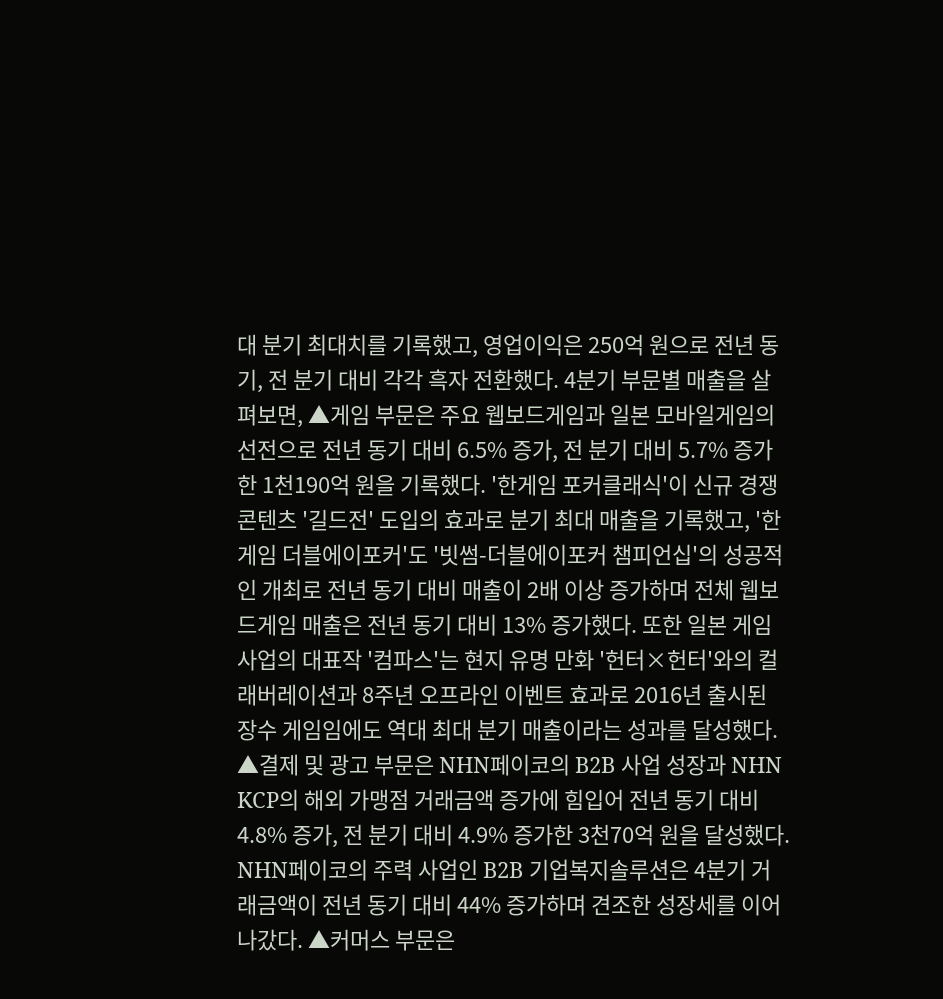대 분기 최대치를 기록했고, 영업이익은 250억 원으로 전년 동기, 전 분기 대비 각각 흑자 전환했다. 4분기 부문별 매출을 살펴보면, ▲게임 부문은 주요 웹보드게임과 일본 모바일게임의 선전으로 전년 동기 대비 6.5% 증가, 전 분기 대비 5.7% 증가한 1천190억 원을 기록했다. '한게임 포커클래식'이 신규 경쟁 콘텐츠 '길드전' 도입의 효과로 분기 최대 매출을 기록했고, '한게임 더블에이포커'도 '빗썸-더블에이포커 챔피언십'의 성공적인 개최로 전년 동기 대비 매출이 2배 이상 증가하며 전체 웹보드게임 매출은 전년 동기 대비 13% 증가했다. 또한 일본 게임사업의 대표작 '컴파스'는 현지 유명 만화 '헌터×헌터'와의 컬래버레이션과 8주년 오프라인 이벤트 효과로 2016년 출시된 장수 게임임에도 역대 최대 분기 매출이라는 성과를 달성했다. ▲결제 및 광고 부문은 NHN페이코의 B2B 사업 성장과 NHN KCP의 해외 가맹점 거래금액 증가에 힘입어 전년 동기 대비 4.8% 증가, 전 분기 대비 4.9% 증가한 3천70억 원을 달성했다. NHN페이코의 주력 사업인 B2B 기업복지솔루션은 4분기 거래금액이 전년 동기 대비 44% 증가하며 견조한 성장세를 이어 나갔다. ▲커머스 부문은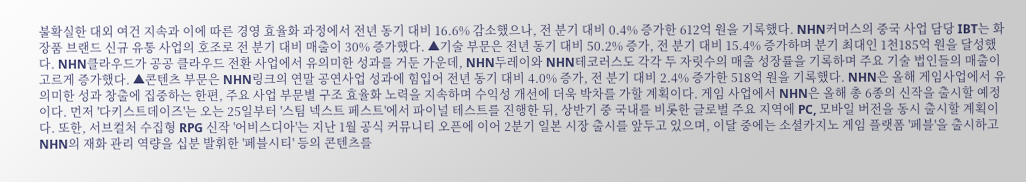불확실한 대외 여건 지속과 이에 따른 경영 효율화 과정에서 전년 동기 대비 16.6% 감소했으나, 전 분기 대비 0.4% 증가한 612억 원을 기록했다. NHN커머스의 중국 사업 담당 IBT는 화장품 브랜드 신규 유통 사업의 호조로 전 분기 대비 매출이 30% 증가했다. ▲기술 부문은 전년 동기 대비 50.2% 증가, 전 분기 대비 15.4% 증가하며 분기 최대인 1천185억 원을 달성했다. NHN클라우드가 공공 클라우드 전환 사업에서 유의미한 성과를 거둔 가운데, NHN두레이와 NHN테코러스도 각각 두 자릿수의 매출 성장률을 기록하며 주요 기술 법인들의 매출이 고르게 증가했다. ▲콘텐츠 부문은 NHN링크의 연말 공연사업 성과에 힘입어 전년 동기 대비 4.0% 증가, 전 분기 대비 2.4% 증가한 518억 원을 기록했다. NHN은 올해 게임사업에서 유의미한 성과 창출에 집중하는 한편, 주요 사업 부문별 구조 효율화 노력을 지속하며 수익성 개선에 더욱 박차를 가할 계획이다. 게임 사업에서 NHN은 올해 총 6종의 신작을 출시할 예정이다. 먼저 '다키스트데이즈'는 오는 25일부터 '스팀 넥스트 페스트'에서 파이널 테스트를 진행한 뒤, 상반기 중 국내를 비롯한 글로벌 주요 지역에 PC, 모바일 버전을 동시 출시할 계획이다. 또한, 서브컬처 수집형 RPG 신작 '어비스디아'는 지난 1월 공식 커뮤니티 오픈에 이어 2분기 일본 시장 출시를 앞두고 있으며, 이달 중에는 소셜카지노 게임 플랫폼 '페블'을 출시하고 NHN의 재화 관리 역량을 십분 발휘한 '페블시티' 등의 콘텐츠를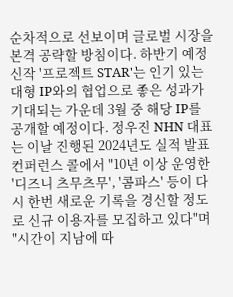순차적으로 선보이며 글로벌 시장을 본격 공략할 방침이다. 하반기 예정 신작 '프로젝트 STAR'는 인기 있는 대형 IP와의 협업으로 좋은 성과가 기대되는 가운데 3월 중 해당 IP를 공개할 예정이다. 정우진 NHN 대표는 이날 진행된 2024년도 실적 발표 컨퍼런스 콜에서 "10년 이상 운영한 '디즈니 츠무츠무', '콤파스' 등이 다시 한번 새로운 기록을 경신할 정도로 신규 이용자를 모집하고 있다"며 "시간이 지남에 따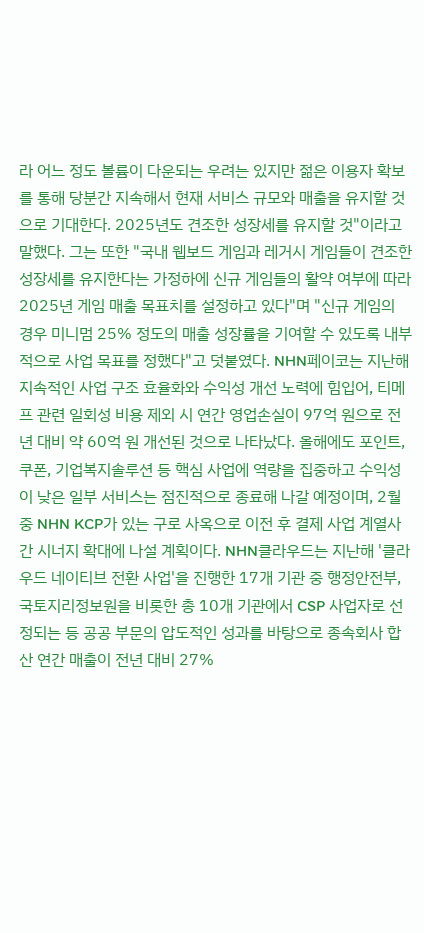라 어느 정도 볼륨이 다운되는 우려는 있지만 젊은 이용자 확보를 통해 당분간 지속해서 현재 서비스 규모와 매출을 유지할 것으로 기대한다. 2025년도 견조한 성장세를 유지할 것"이라고 말했다. 그는 또한 "국내 웹보드 게임과 레거시 게임들이 견조한 성장세를 유지한다는 가정하에 신규 게임들의 활약 여부에 따라 2025년 게임 매출 목표치를 설정하고 있다"며 "신규 게임의 경우 미니멈 25% 정도의 매출 성장률을 기여할 수 있도록 내부적으로 사업 목표를 정했다"고 덧붙였다. NHN페이코는 지난해 지속적인 사업 구조 효율화와 수익성 개선 노력에 힘입어, 티메프 관련 일회성 비용 제외 시 연간 영업손실이 97억 원으로 전년 대비 약 60억 원 개선된 것으로 나타났다. 올해에도 포인트, 쿠폰, 기업복지솔루션 등 핵심 사업에 역량을 집중하고 수익성이 낮은 일부 서비스는 점진적으로 종료해 나갈 예정이며, 2월 중 NHN KCP가 있는 구로 사옥으로 이전 후 결제 사업 계열사 간 시너지 확대에 나설 계획이다. NHN클라우드는 지난해 '클라우드 네이티브 전환 사업'을 진행한 17개 기관 중 행정안전부, 국토지리정보원을 비롯한 총 10개 기관에서 CSP 사업자로 선정되는 등 공공 부문의 압도적인 성과를 바탕으로 종속회사 합산 연간 매출이 전년 대비 27%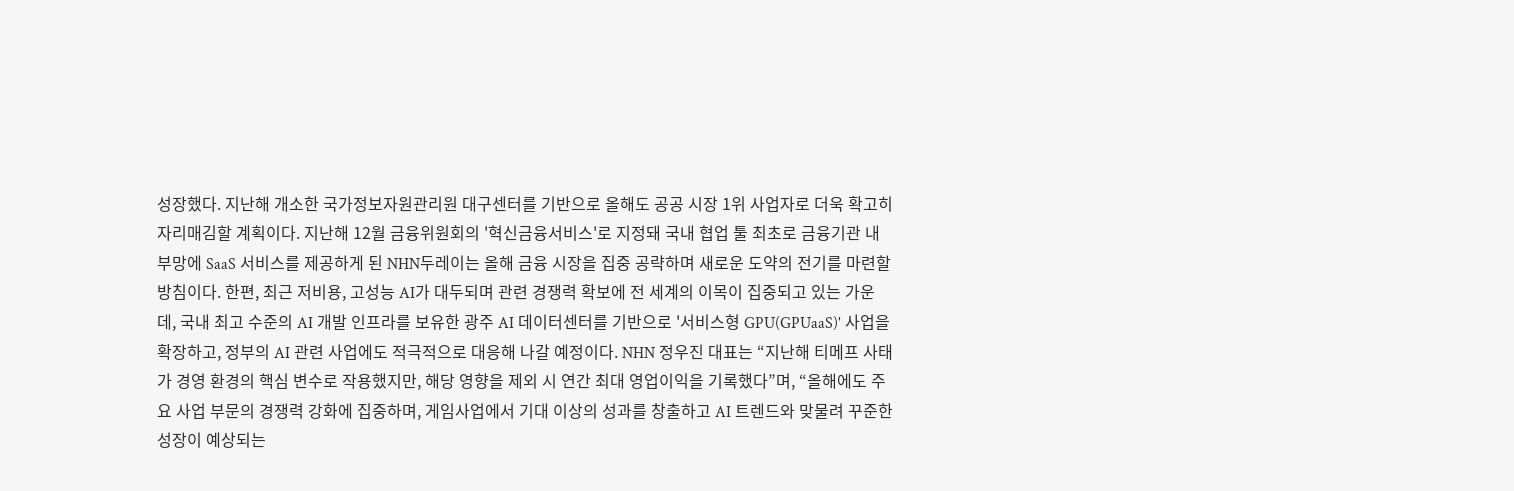성장했다. 지난해 개소한 국가정보자원관리원 대구센터를 기반으로 올해도 공공 시장 1위 사업자로 더욱 확고히 자리매김할 계획이다. 지난해 12월 금융위원회의 '혁신금융서비스'로 지정돼 국내 협업 툴 최초로 금융기관 내부망에 SaaS 서비스를 제공하게 된 NHN두레이는 올해 금융 시장을 집중 공략하며 새로운 도약의 전기를 마련할 방침이다. 한편, 최근 저비용, 고성능 AI가 대두되며 관련 경쟁력 확보에 전 세계의 이목이 집중되고 있는 가운데, 국내 최고 수준의 AI 개발 인프라를 보유한 광주 AI 데이터센터를 기반으로 '서비스형 GPU(GPUaaS)' 사업을 확장하고, 정부의 AI 관련 사업에도 적극적으로 대응해 나갈 예정이다. NHN 정우진 대표는 “지난해 티메프 사태가 경영 환경의 핵심 변수로 작용했지만, 해당 영향을 제외 시 연간 최대 영업이익을 기록했다”며, “올해에도 주요 사업 부문의 경쟁력 강화에 집중하며, 게임사업에서 기대 이상의 성과를 창출하고 AI 트렌드와 맞물려 꾸준한 성장이 예상되는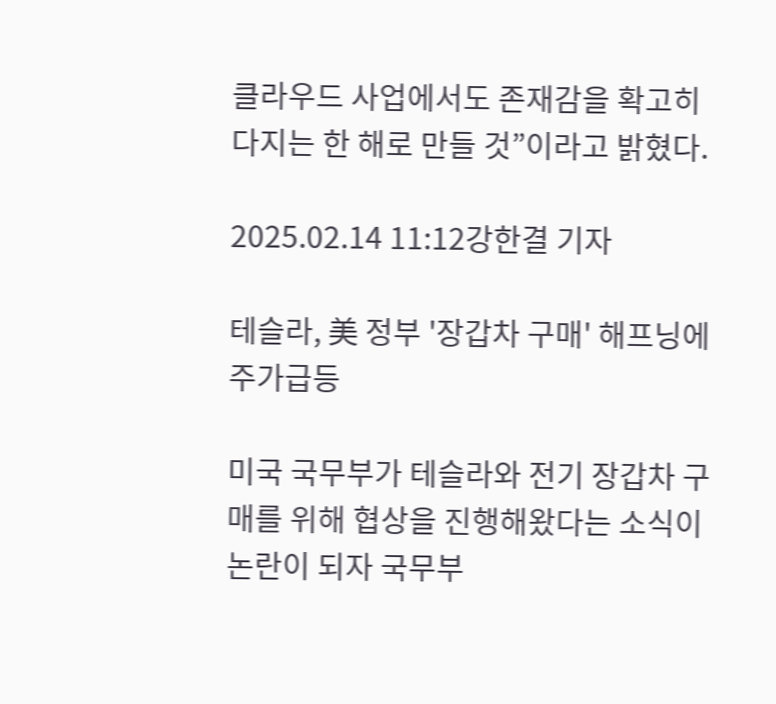클라우드 사업에서도 존재감을 확고히 다지는 한 해로 만들 것”이라고 밝혔다.

2025.02.14 11:12강한결 기자

테슬라, 美 정부 '장갑차 구매' 해프닝에 주가급등

미국 국무부가 테슬라와 전기 장갑차 구매를 위해 협상을 진행해왔다는 소식이 논란이 되자 국무부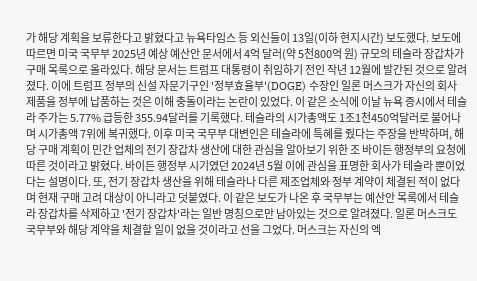가 해당 계획을 보류한다고 밝혔다고 뉴욕타임스 등 외신들이 13일(이하 현지시간) 보도했다. 보도에 따르면 미국 국무부 2025년 예상 예산안 문서에서 4억 달러(약 5천800억 원) 규모의 테슬라 장갑차가 구매 목록으로 올라있다. 해당 문서는 트럼프 대통령이 취임하기 전인 작년 12월에 발간된 것으로 알려졌다. 이에 트럼프 정부의 신설 자문기구인 '정부효율부'(DOGE) 수장인 일론 머스크가 자신의 회사 제품을 정부에 납품하는 것은 이해 충돌이라는 논란이 있었다. 이 같은 소식에 이날 뉴욕 증시에서 테슬라 주가는 5.77% 급등한 355.94달러를 기록했다. 테슬라의 시가총액도 1조1천450억달러로 불어나며 시가총액 7위에 복귀했다. 이후 미국 국무부 대변인은 테슬라에 특혜를 줬다는 주장을 반박하며, 해당 구매 계획이 민간 업체의 전기 장갑차 생산에 대한 관심을 알아보기 위한 조 바이든 행정부의 요청에 따른 것이라고 밝혔다. 바이든 행정부 시기였던 2024년 5월 이에 관심을 표명한 회사가 테슬라 뿐이었다는 설명이다. 또, 전기 장갑차 생산을 위해 테슬라나 다른 제조업체와 정부 계약이 체결된 적이 없다며 현재 구매 고려 대상이 아니라고 덧붙였다. 이 같은 보도가 나온 후 국무부는 예산안 목록에서 테슬라 장갑차를 삭제하고 '전기 장갑차'라는 일반 명칭으로만 남아있는 것으로 알려졌다. 일론 머스크도 국무부와 해당 계약을 체결할 일이 없을 것이라고 선을 그었다. 머스크는 자신의 엑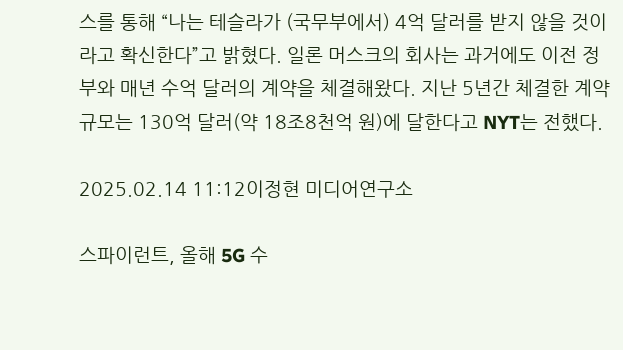스를 통해 “나는 테슬라가 (국무부에서) 4억 달러를 받지 않을 것이라고 확신한다”고 밝혔다. 일론 머스크의 회사는 과거에도 이전 정부와 매년 수억 달러의 계약을 체결해왔다. 지난 5년간 체결한 계약 규모는 130억 달러(약 18조8천억 원)에 달한다고 NYT는 전했다.

2025.02.14 11:12이정현 미디어연구소

스파이런트, 올해 5G 수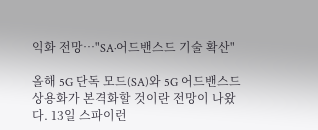익화 전망…"SA·어드밴스드 기술 확산"

올해 5G 단독 모드(SA)와 5G 어드밴스드 상용화가 본격화할 것이란 전망이 나왔다. 13일 스파이런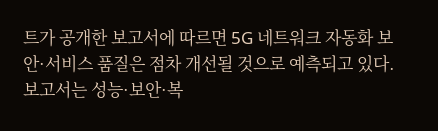트가 공개한 보고서에 따르면 5G 네트워크 자동화 보안·서비스 품질은 점차 개선될 것으로 예측되고 있다. 보고서는 성능·보안·복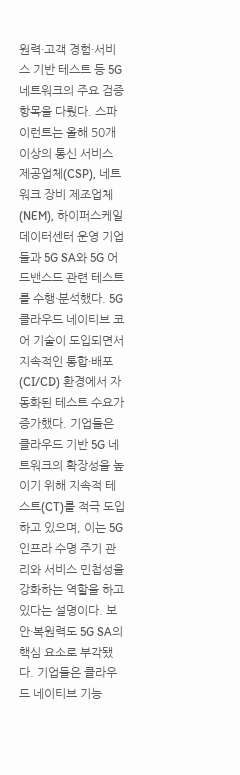원력·고객 경험·서비스 기반 테스트 등 5G 네트워크의 주요 검증 항목을 다뤘다. 스파이런트는 올해 50개 이상의 통신 서비스 제공업체(CSP), 네트워크 장비 제조업체(NEM), 하이퍼스케일 데이터센터 운영 기업들과 5G SA와 5G 어드밴스드 관련 테스트를 수행·분석했다. 5G 클라우드 네이티브 코어 기술이 도입되면서 지속적인 통합·배포(CI/CD) 환경에서 자동화된 테스트 수요가 증가했다. 기업들은 클라우드 기반 5G 네트워크의 확장성을 높이기 위해 지속적 테스트(CT)를 적극 도입하고 있으며, 이는 5G 인프라 수명 주기 관리와 서비스 민첩성을 강화하는 역할을 하고 있다는 설명이다. 보안·복원력도 5G SA의 핵심 요소로 부각됐다. 기업들은 클라우드 네이티브 기능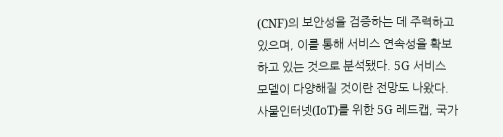(CNF)의 보안성을 검증하는 데 주력하고 있으며, 이를 통해 서비스 연속성을 확보하고 있는 것으로 분석됐다. 5G 서비스 모델이 다양해질 것이란 전망도 나왔다. 사물인터넷(IoT)를 위한 5G 레드캡, 국가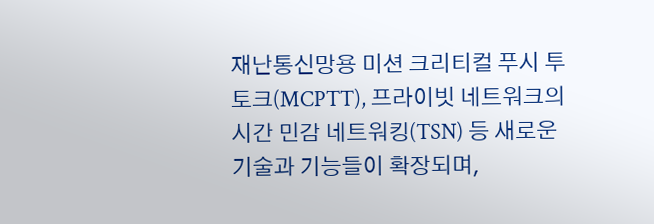재난통신망용 미션 크리티컬 푸시 투 토크(MCPTT), 프라이빗 네트워크의 시간 민감 네트워킹(TSN) 등 새로운 기술과 기능들이 확장되며,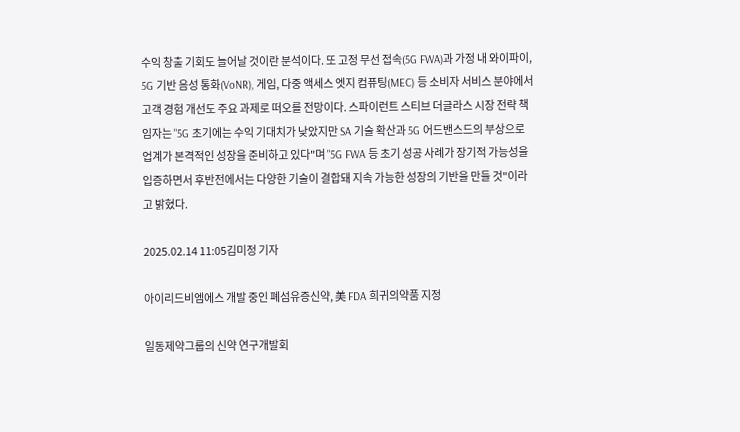수익 창출 기회도 늘어날 것이란 분석이다. 또 고정 무선 접속(5G FWA)과 가정 내 와이파이, 5G 기반 음성 통화(VoNR), 게임, 다중 액세스 엣지 컴퓨팅(MEC) 등 소비자 서비스 분야에서 고객 경험 개선도 주요 과제로 떠오를 전망이다. 스파이런트 스티브 더글라스 시장 전략 책임자는 "5G 초기에는 수익 기대치가 낮았지만 SA 기술 확산과 5G 어드밴스드의 부상으로 업계가 본격적인 성장을 준비하고 있다"며 "5G FWA 등 초기 성공 사례가 장기적 가능성을 입증하면서 후반전에서는 다양한 기술이 결합돼 지속 가능한 성장의 기반을 만들 것"이라고 밝혔다.

2025.02.14 11:05김미정 기자

아이리드비엠에스 개발 중인 폐섬유증신약, 美 FDA 희귀의약품 지정

일동제약그룹의 신약 연구개발회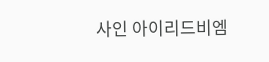사인 아이리드비엠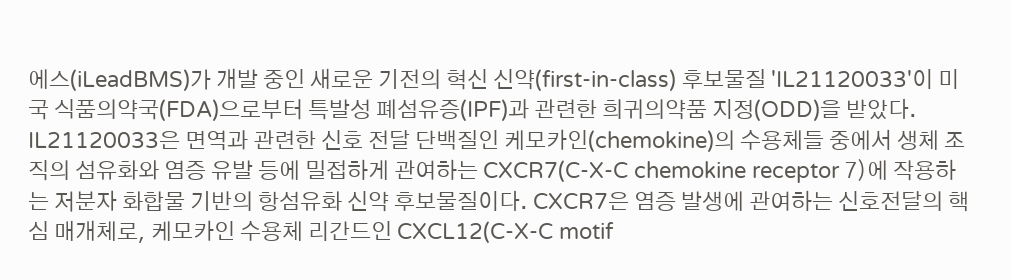에스(iLeadBMS)가 개발 중인 새로운 기전의 혁신 신약(first-in-class) 후보물질 'IL21120033'이 미국 식품의약국(FDA)으로부터 특발성 폐섬유증(IPF)과 관련한 희귀의약품 지정(ODD)을 받았다. IL21120033은 면역과 관련한 신호 전달 단백질인 케모카인(chemokine)의 수용체들 중에서 생체 조직의 섬유화와 염증 유발 등에 밀접하게 관여하는 CXCR7(C-X-C chemokine receptor 7)에 작용하는 저분자 화합물 기반의 항섬유화 신약 후보물질이다. CXCR7은 염증 발생에 관여하는 신호전달의 핵심 매개체로, 케모카인 수용체 리간드인 CXCL12(C-X-C motif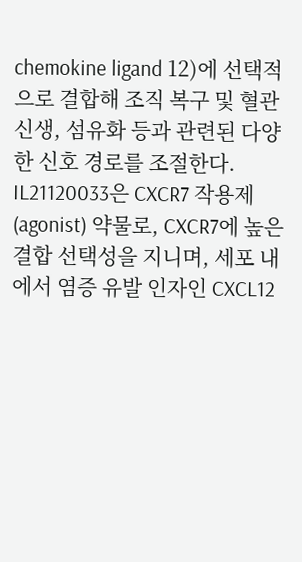chemokine ligand 12)에 선택적으로 결합해 조직 복구 및 혈관 신생, 섬유화 등과 관련된 다양한 신호 경로를 조절한다. IL21120033은 CXCR7 작용제(agonist) 약물로, CXCR7에 높은 결합 선택성을 지니며, 세포 내에서 염증 유발 인자인 CXCL12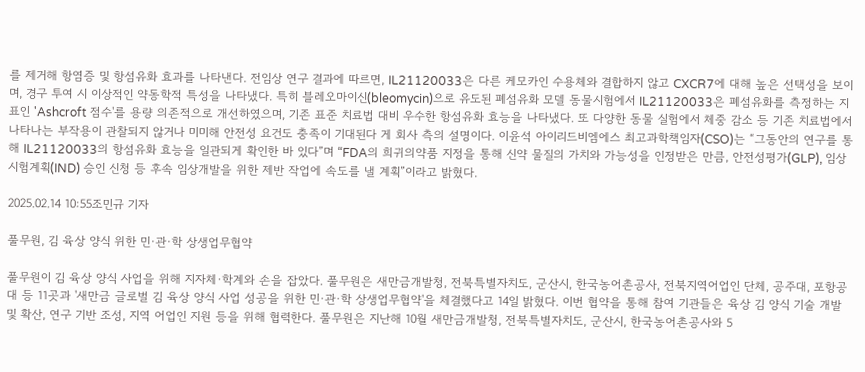를 제거해 항염증 및 항섬유화 효과를 나타낸다. 전임상 연구 결과에 따르면, IL21120033은 다른 케모카인 수용체와 결합하지 않고 CXCR7에 대해 높은 선택성을 보이며, 경구 투여 시 이상적인 약동학적 특성을 나타냈다. 특히 블레오마이신(bleomycin)으로 유도된 폐섬유화 모델 동물시험에서 IL21120033은 폐섬유화를 측정하는 지표인 'Ashcroft 점수'를 용량 의존적으로 개선하였으며, 기존 표준 치료법 대비 우수한 항섬유화 효능을 나타냈다. 또 다양한 동물 실험에서 체중 감소 등 기존 치료법에서 나타나는 부작용이 관찰되지 않거나 미미해 안전성 요건도 충족이 기대된다 게 회사 측의 설명이다. 이윤석 아이리드비엠에스 최고과학책임자(CSO)는 “그동안의 연구를 통해 IL21120033의 항섬유화 효능을 일관되게 확인한 바 있다”며 “FDA의 희귀의약품 지정을 통해 신약 물질의 가치와 가능성을 인정받은 만큼, 안전성평가(GLP), 임상시험계획(IND) 승인 신청 등 후속 임상개발을 위한 제반 작업에 속도를 낼 계획”이라고 밝혔다.

2025.02.14 10:55조민규 기자

풀무원, 김 육상 양식 위한 민·관·학 상생업무협약

풀무원이 김 육상 양식 사업을 위해 지자체·학계와 손을 잡았다. 풀무원은 새만금개발청, 전북특별자치도, 군산시, 한국농어촌공사, 전북지역어업인 단체, 공주대, 포항공대 등 11곳과 '새만금 글로벌 김 육상 양식 사업 성공을 위한 민·관·학 상생업무협약'을 체결했다고 14일 밝혔다. 이번 협약을 통해 참여 기관들은 육상 김 양식 기술 개발 및 확산, 연구 기반 조성, 지역 어업인 지원 등을 위해 협력한다. 풀무원은 지난해 10월 새만금개발청, 전북특별자치도, 군산시, 한국농어촌공사와 5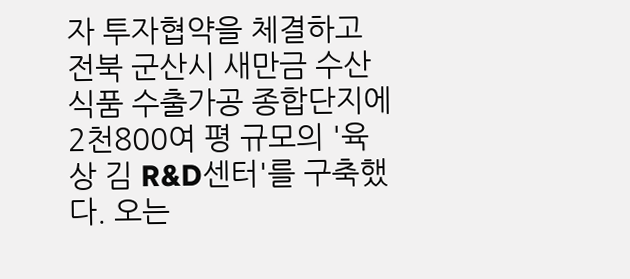자 투자협약을 체결하고 전북 군산시 새만금 수산식품 수출가공 종합단지에 2천800여 평 규모의 '육상 김 R&D센터'를 구축했다. 오는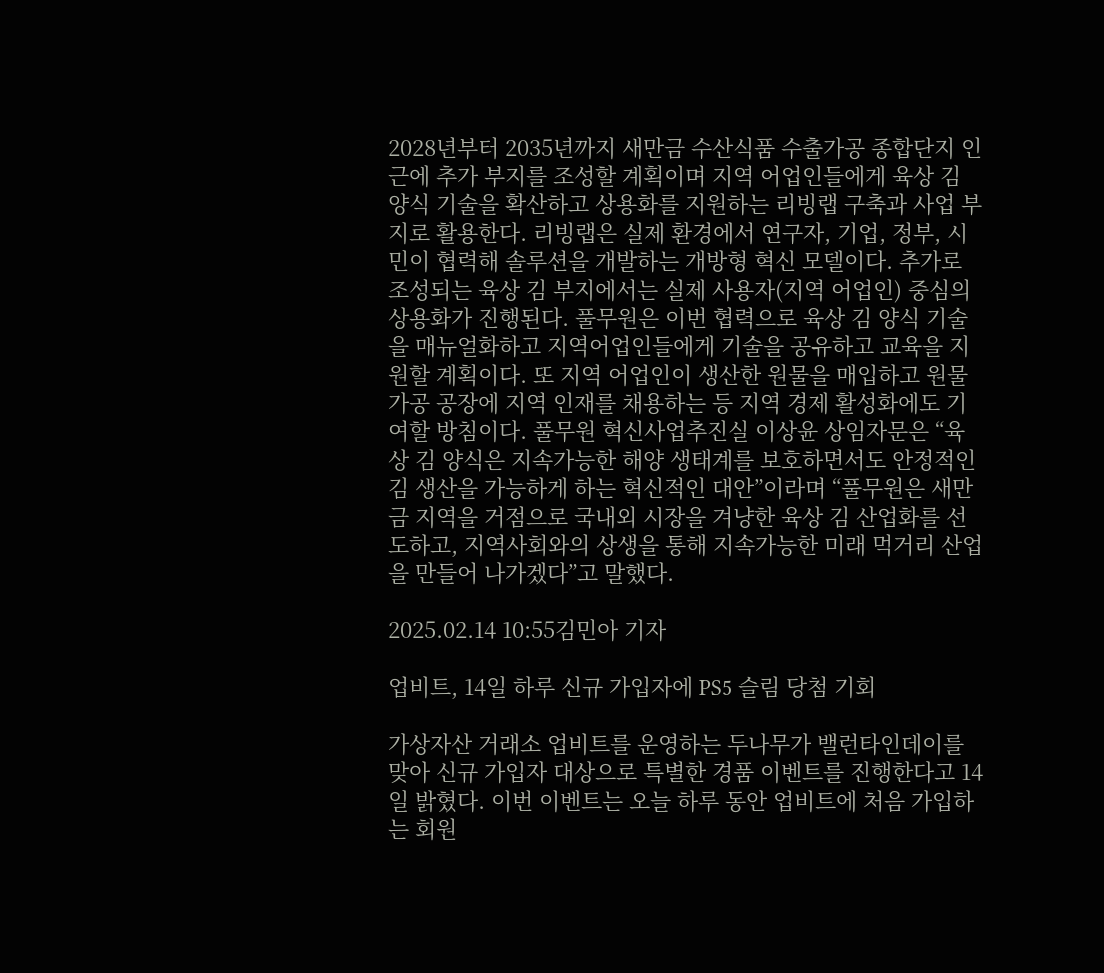2028년부터 2035년까지 새만금 수산식품 수출가공 종합단지 인근에 추가 부지를 조성할 계획이며 지역 어업인들에게 육상 김 양식 기술을 확산하고 상용화를 지원하는 리빙랩 구축과 사업 부지로 활용한다. 리빙랩은 실제 환경에서 연구자, 기업, 정부, 시민이 협력해 솔루션을 개발하는 개방형 혁신 모델이다. 추가로 조성되는 육상 김 부지에서는 실제 사용자(지역 어업인) 중심의 상용화가 진행된다. 풀무원은 이번 협력으로 육상 김 양식 기술을 매뉴얼화하고 지역어업인들에게 기술을 공유하고 교육을 지원할 계획이다. 또 지역 어업인이 생산한 원물을 매입하고 원물 가공 공장에 지역 인재를 채용하는 등 지역 경제 활성화에도 기여할 방침이다. 풀무원 혁신사업추진실 이상윤 상임자문은 “육상 김 양식은 지속가능한 해양 생태계를 보호하면서도 안정적인 김 생산을 가능하게 하는 혁신적인 대안”이라며 “풀무원은 새만금 지역을 거점으로 국내외 시장을 겨냥한 육상 김 산업화를 선도하고, 지역사회와의 상생을 통해 지속가능한 미래 먹거리 산업을 만들어 나가겠다”고 말했다.

2025.02.14 10:55김민아 기자

업비트, 14일 하루 신규 가입자에 PS5 슬림 당첨 기회

가상자산 거래소 업비트를 운영하는 두나무가 밸런타인데이를 맞아 신규 가입자 대상으로 특별한 경품 이벤트를 진행한다고 14일 밝혔다. 이번 이벤트는 오늘 하루 동안 업비트에 처음 가입하는 회원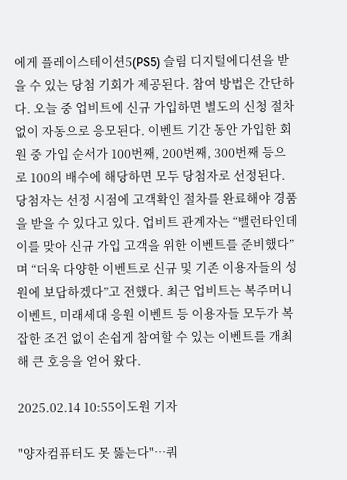에게 플레이스테이션5(PS5) 슬림 디지털에디션을 받을 수 있는 당첨 기회가 제공된다. 참여 방법은 간단하다. 오늘 중 업비트에 신규 가입하면 별도의 신청 절차 없이 자동으로 응모된다. 이벤트 기간 동안 가입한 회원 중 가입 순서가 100번째, 200번째, 300번째 등으로 100의 배수에 해당하면 모두 당첨자로 선정된다. 당첨자는 선정 시점에 고객확인 절차를 완료해야 경품을 받을 수 있다고 있다. 업비트 관계자는 “밸런타인데이를 맞아 신규 가입 고객을 위한 이벤트를 준비했다”며 “더욱 다양한 이벤트로 신규 및 기존 이용자들의 성원에 보답하겠다”고 전했다. 최근 업비트는 복주머니 이벤트, 미래세대 응원 이벤트 등 이용자들 모두가 복잡한 조건 없이 손쉽게 참여할 수 있는 이벤트를 개최해 큰 호응을 얻어 왔다.

2025.02.14 10:55이도원 기자

"양자컴퓨터도 못 뚫는다"…쿼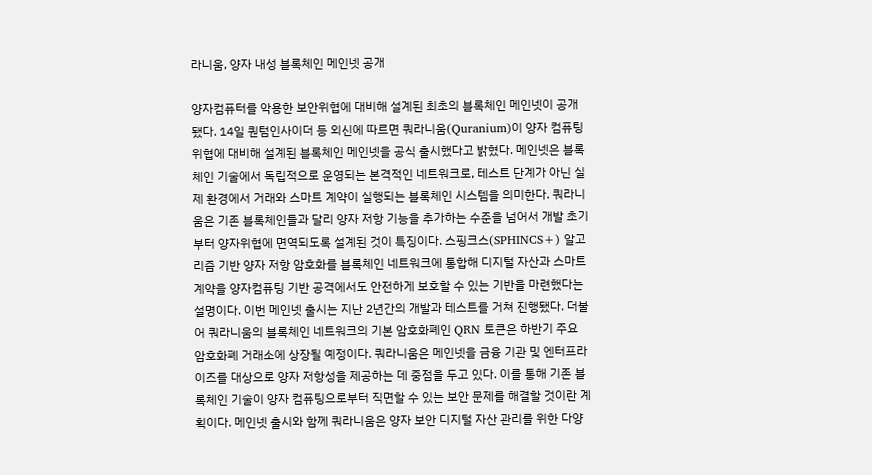라니움, 양자 내성 블록체인 메인넷 공개

양자컴퓨터를 악용한 보안위협에 대비해 설계된 최초의 블록체인 메인넷이 공개됐다. 14일 퀀텀인사이더 등 외신에 따르면 쿼라니움(Quranium)이 양자 컴퓨팅 위협에 대비해 설계된 블록체인 메인넷을 공식 출시했다고 밝혔다. 메인넷은 블록체인 기술에서 독립적으로 운영되는 본격적인 네트워크로, 테스트 단계가 아닌 실제 환경에서 거래와 스마트 계약이 실행되는 블록체인 시스템을 의미한다. 쿼라니움은 기존 블록체인들과 달리 양자 저항 기능을 추가하는 수준을 넘어서 개발 초기부터 양자위협에 면역되도록 설계된 것이 특징이다. 스핑크스(SPHINCS+) 알고리즘 기반 양자 저항 암호화를 블록체인 네트워크에 통합해 디지털 자산과 스마트 계약을 양자컴퓨팅 기반 공격에서도 안전하게 보호할 수 있는 기반을 마련했다는 설명이다. 이번 메인넷 출시는 지난 2년간의 개발과 테스트를 거쳐 진행됐다. 더불어 쿼라니움의 블록체인 네트워크의 기본 암호화폐인 QRN 토큰은 하반기 주요 암호화폐 거래소에 상장될 예정이다. 쿼라니움은 메인넷을 금융 기관 및 엔터프라이즈를 대상으로 양자 저항성을 제공하는 데 중점을 두고 있다. 이를 통해 기존 블록체인 기술이 양자 컴퓨팅으로부터 직면할 수 있는 보안 문제를 해결할 것이란 계획이다. 메인넷 출시와 함께 쿼라니움은 양자 보안 디지털 자산 관리를 위한 다양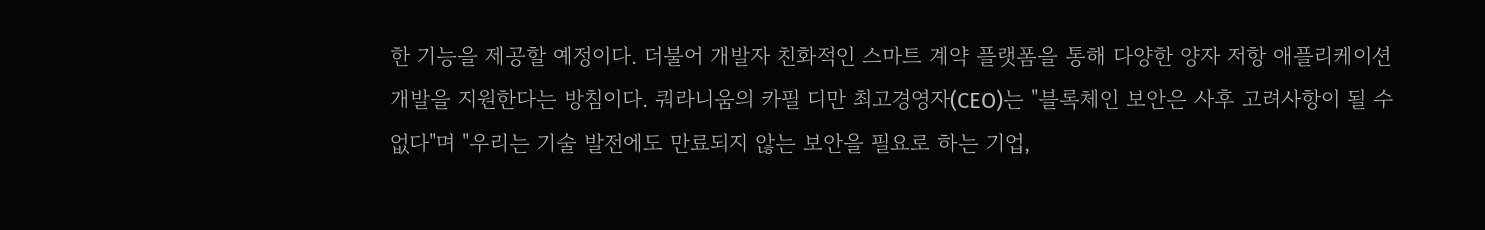한 기능을 제공할 예정이다. 더불어 개발자 친화적인 스마트 계약 플랫폼을 통해 다양한 양자 저항 애플리케이션 개발을 지원한다는 방침이다. 쿼라니움의 카필 디만 최고경영자(CEO)는 "블록체인 보안은 사후 고려사항이 될 수 없다"며 "우리는 기술 발전에도 만료되지 않는 보안을 필요로 하는 기업,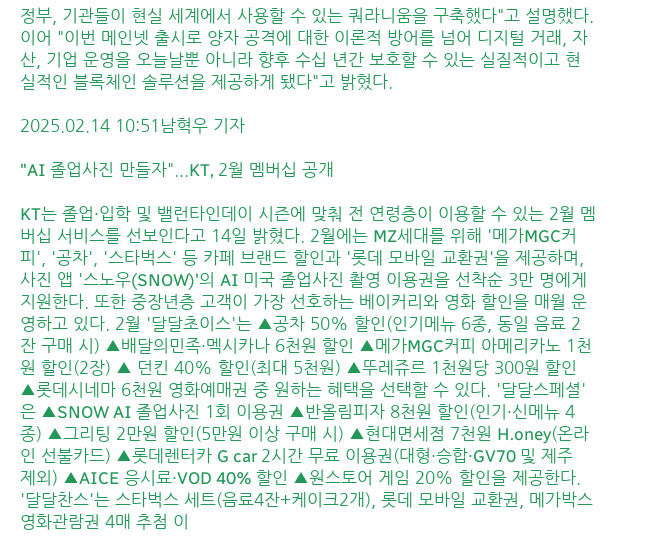정부, 기관들이 현실 세계에서 사용할 수 있는 쿼라니움을 구축했다"고 설명했다. 이어 "이번 메인넷 출시로 양자 공격에 대한 이론적 방어를 넘어 디지털 거래, 자산, 기업 운영을 오늘날뿐 아니라 향후 수십 년간 보호할 수 있는 실질적이고 현실적인 블록체인 솔루션을 제공하게 됐다"고 밝혔다.

2025.02.14 10:51남혁우 기자

"AI 졸업사진 만들자"...KT, 2월 멤버십 공개

KT는 졸업·입학 및 밸런타인데이 시즌에 맞춰 전 연령층이 이용할 수 있는 2월 멤버십 서비스를 선보인다고 14일 밝혔다. 2월에는 MZ세대를 위해 '메가MGC커피', '공차', '스타벅스' 등 카페 브랜드 할인과 '롯데 모바일 교환권'을 제공하며, 사진 앱 '스노우(SNOW)'의 AI 미국 졸업사진 촬영 이용권을 선착순 3만 명에게 지원한다. 또한 중장년층 고객이 가장 선호하는 베이커리와 영화 할인을 매월 운영하고 있다. 2월 '달달초이스'는 ▲공차 50% 할인(인기메뉴 6종, 동일 음료 2잔 구매 시) ▲배달의민족·멕시카나 6천원 할인 ▲메가MGC커피 아메리카노 1천원 할인(2장) ▲ 던킨 40% 할인(최대 5천원) ▲뚜레쥬르 1천원당 300원 할인 ▲롯데시네마 6천원 영화예매권 중 원하는 혜택을 선택할 수 있다. '달달스페셜'은 ▲SNOW AI 졸업사진 1회 이용권 ▲반올림피자 8천원 할인(인기·신메뉴 4종) ▲그리팅 2만원 할인(5만원 이상 구매 시) ▲현대면세점 7천원 H.oney(온라인 선불카드) ▲롯데렌터카 G car 2시간 무료 이용권(대형·승합·GV70 및 제주 제외) ▲AICE 응시료·VOD 40% 할인 ▲원스토어 게임 20% 할인을 제공한다. '달달찬스'는 스타벅스 세트(음료4잔+케이크2개), 롯데 모바일 교환권, 메가박스 영화관람권 4매 추첨 이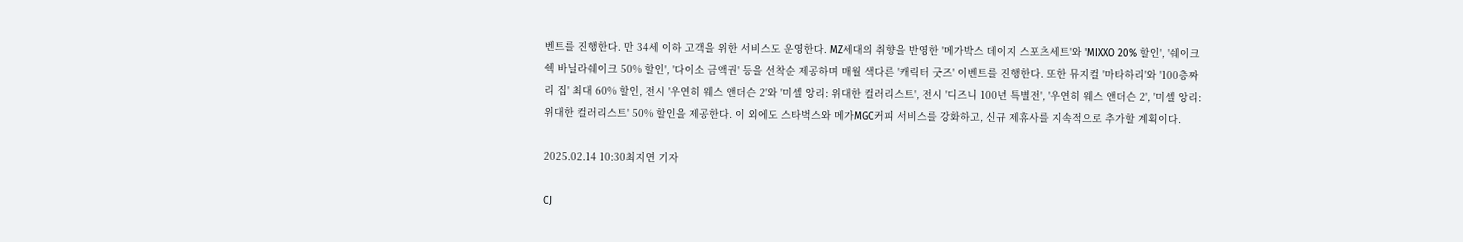벤트를 진행한다. 만 34세 이하 고객을 위한 서비스도 운영한다. MZ세대의 취향을 반영한 '메가박스 데이지 스포츠세트'와 'MIXXO 20% 할인', '쉐이크쉑 바닐라쉐이크 50% 할인', '다이소 금액권' 등을 선착순 제공하며 매월 색다른 '캐릭터 굿즈' 이벤트를 진행한다. 또한 뮤지컬 '마타하리'와 '100층짜리 집' 최대 60% 할인, 전시 '우연히 웨스 앤더슨 2'와 '미셸 앙리: 위대한 컬러리스트', 전시 '디즈니 100년 특별전', '우연히 웨스 앤더슨 2', '미셸 앙리: 위대한 컬러리스트' 50% 할인을 제공한다. 이 외에도 스타벅스와 메가MGC커피 서비스를 강화하고, 신규 제휴사를 지속적으로 추가할 계획이다.

2025.02.14 10:30최지연 기자

CJ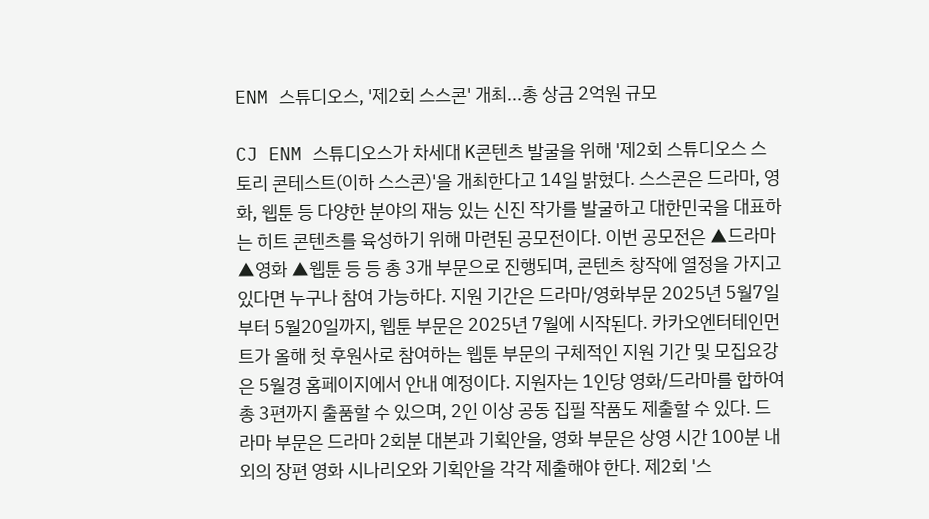ENM 스튜디오스, '제2회 스스콘' 개최...총 상금 2억원 규모

CJ ENM 스튜디오스가 차세대 K콘텐츠 발굴을 위해 '제2회 스튜디오스 스토리 콘테스트(이하 스스콘)'을 개최한다고 14일 밝혔다. 스스콘은 드라마, 영화, 웹툰 등 다양한 분야의 재능 있는 신진 작가를 발굴하고 대한민국을 대표하는 히트 콘텐츠를 육성하기 위해 마련된 공모전이다. 이번 공모전은 ▲드라마 ▲영화 ▲웹툰 등 등 총 3개 부문으로 진행되며, 콘텐츠 창작에 열정을 가지고 있다면 누구나 참여 가능하다. 지원 기간은 드라마/영화부문 2025년 5월7일부터 5월20일까지, 웹툰 부문은 2025년 7월에 시작된다. 카카오엔터테인먼트가 올해 첫 후원사로 참여하는 웹툰 부문의 구체적인 지원 기간 및 모집요강은 5월경 홈페이지에서 안내 예정이다. 지원자는 1인당 영화/드라마를 합하여 총 3편까지 출품할 수 있으며, 2인 이상 공동 집필 작품도 제출할 수 있다. 드라마 부문은 드라마 2회분 대본과 기획안을, 영화 부문은 상영 시간 100분 내외의 장편 영화 시나리오와 기획안을 각각 제출해야 한다. 제2회 '스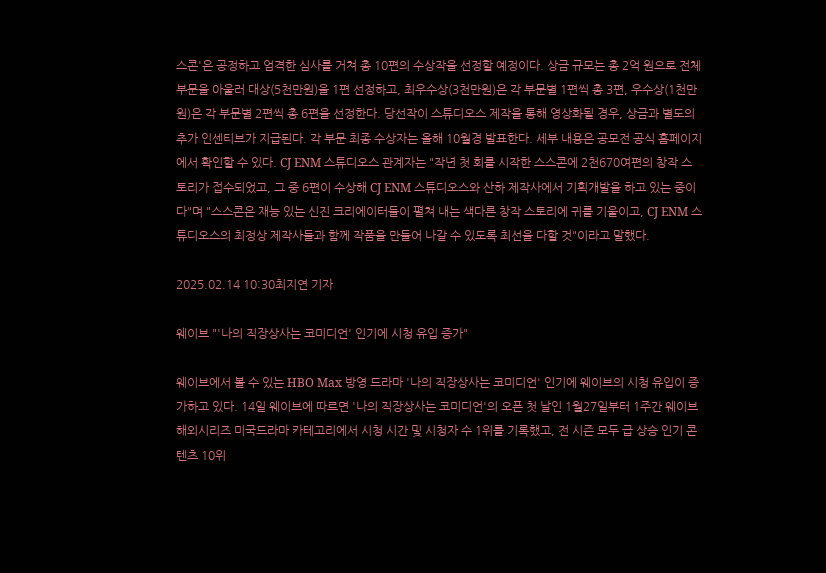스콘'은 공정하고 엄격한 심사를 거쳐 총 10편의 수상작을 선정할 예정이다. 상금 규모는 총 2억 원으로 전체 부문을 아울러 대상(5천만원)을 1편 선정하고, 최우수상(3천만원)은 각 부문별 1편씩 총 3편, 우수상(1천만원)은 각 부문별 2편씩 총 6편을 선정한다. 당선작이 스튜디오스 제작을 통해 영상화될 경우, 상금과 별도의 추가 인센티브가 지급된다. 각 부문 최종 수상자는 올해 10월경 발표한다. 세부 내용은 공모전 공식 홈페이지에서 확인할 수 있다. CJ ENM 스튜디오스 관계자는 "작년 첫 회를 시작한 스스콘에 2천670여편의 창작 스토리가 접수되었고, 그 중 6편이 수상해 CJ ENM 스튜디오스와 산하 제작사에서 기획개발을 하고 있는 중이다"며 "스스콘은 재능 있는 신진 크리에이터들이 펼쳐 내는 색다른 창작 스토리에 귀를 기울이고, CJ ENM 스튜디오스의 최정상 제작사들과 함께 작품을 만들어 나갈 수 있도록 최선을 다할 것"이라고 말했다.

2025.02.14 10:30최지연 기자

웨이브 "'나의 직장상사는 코미디언' 인기에 시청 유입 증가"

웨이브에서 볼 수 있는 HBO Max 방영 드라마 '나의 직장상사는 코미디언' 인기에 웨이브의 시청 유입이 증가하고 있다. 14일 웨이브에 따르면 '나의 직장상사는 코미디언'의 오픈 첫 날인 1월27일부터 1주간 웨이브 해외시리즈 미국드라마 카테고리에서 시청 시간 및 시청자 수 1위를 기록했고, 전 시즌 모두 급 상승 인기 콘텐츠 10위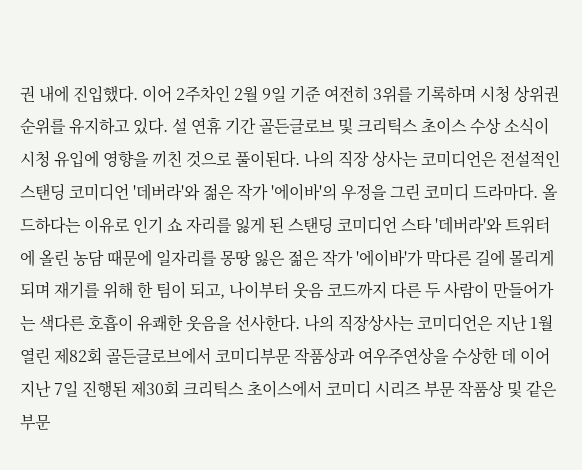권 내에 진입했다. 이어 2주차인 2월 9일 기준 여전히 3위를 기록하며 시청 상위권 순위를 유지하고 있다. 설 연휴 기간 골든글로브 및 크리틱스 초이스 수상 소식이 시청 유입에 영향을 끼친 것으로 풀이된다. 나의 직장 상사는 코미디언은 전설적인 스탠딩 코미디언 '데버라'와 젊은 작가 '에이바'의 우정을 그린 코미디 드라마다. 올드하다는 이유로 인기 쇼 자리를 잃게 된 스탠딩 코미디언 스타 '데버라'와 트위터에 올린 농담 때문에 일자리를 몽땅 잃은 젊은 작가 '에이바'가 막다른 길에 몰리게 되며 재기를 위해 한 팀이 되고, 나이부터 웃음 코드까지 다른 두 사람이 만들어가는 색다른 호흡이 유쾌한 웃음을 선사한다. 나의 직장상사는 코미디언은 지난 1월 열린 제82회 골든글로브에서 코미디부문 작품상과 여우주연상을 수상한 데 이어 지난 7일 진행된 제30회 크리틱스 초이스에서 코미디 시리즈 부문 작품상 및 같은 부문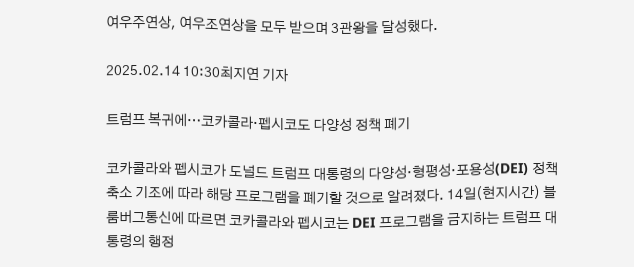여우주연상, 여우조연상을 모두 받으며 3관왕을 달성했다.

2025.02.14 10:30최지연 기자

트럼프 복귀에…코카콜라·펩시코도 다양성 정책 폐기

코카콜라와 펩시코가 도널드 트럼프 대통령의 다양성·형평성·포용성(DEI) 정책 축소 기조에 따라 해당 프로그램을 폐기할 것으로 알려졌다. 14일(현지시간) 블룸버그통신에 따르면 코카콜라와 펩시코는 DEI 프로그램을 금지하는 트럼프 대통령의 행정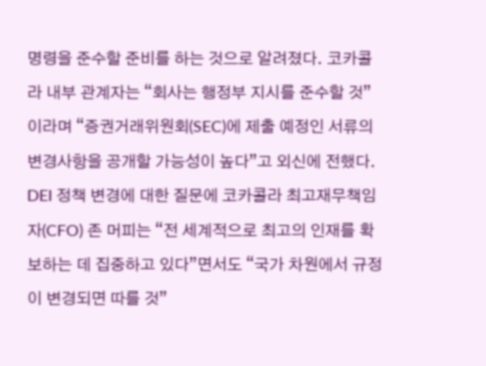명령을 준수할 준비를 하는 것으로 알려졌다. 코카콜라 내부 관계자는 “회사는 행정부 지시를 준수할 것”이라며 “증권거래위원회(SEC)에 제출 예정인 서류의 변경사항을 공개할 가능성이 높다”고 외신에 전했다. DEI 정책 변경에 대한 질문에 코카콜라 최고재무책임자(CFO) 존 머피는 “전 세계적으로 최고의 인재를 확보하는 데 집중하고 있다”면서도 “국가 차원에서 규정이 변경되면 따를 것”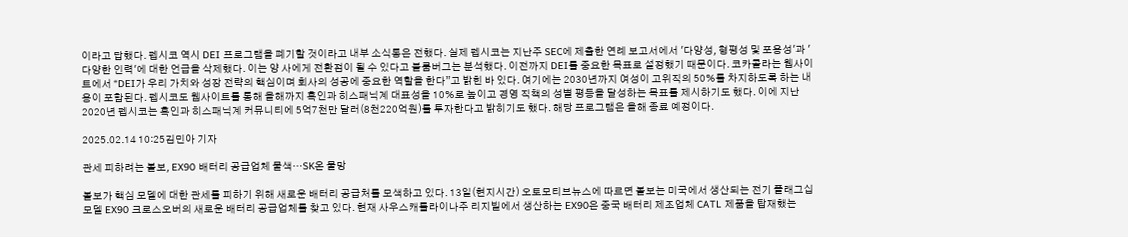이라고 답했다. 펩시코 역시 DEI 프로그램을 폐기할 것이라고 내부 소식통은 전했다. 실제 펩시코는 지난주 SEC에 제출한 연례 보고서에서 '다양성, 형평성 및 포용성'과 '다양한 인력'에 대한 언급을 삭제했다. 이는 양 사에게 전환점이 될 수 있다고 블룸버그는 분석했다. 이전까지 DEI를 중요한 목표로 설정했기 때문이다. 코카콜라는 웹사이트에서 “DEI가 우리 가치와 성장 전략의 핵심이며 회사의 성공에 중요한 역할을 한다”고 밝힌 바 있다. 여기에는 2030년까지 여성이 고위직의 50%를 차지하도록 하는 내용이 포함된다. 펩시코도 웹사이트를 통해 올해까지 흑인과 히스패닉계 대표성을 10%로 높이고 경영 직책의 성별 평등을 달성하는 목표를 제시하기도 했다. 이에 지난 2020년 펩시코는 흑인과 히스패닉계 커뮤니티에 5억7천만 달러(8천220억원)를 투자한다고 밝히기도 했다. 해당 프로그램은 올해 종료 예정이다.

2025.02.14 10:25김민아 기자

관세 피하려는 볼보, EX90 배터리 공급업체 물색…SK온 물망

볼보가 핵심 모델에 대한 관세를 피하기 위해 새로운 배터리 공급처를 모색하고 있다. 13일(현지시간) 오토모티브뉴스에 따르면 볼보는 미국에서 생산되는 전기 플래그십 모델 EX90 크로스오버의 새로운 배터리 공급업체를 찾고 있다. 현재 사우스캐롤라이나주 리지빌에서 생산하는 EX90은 중국 배터리 제조업체 CATL 제품을 탑재했는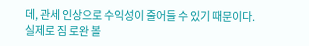데, 관세 인상으로 수익성이 줄어들 수 있기 때문이다. 실제로 짐 로완 볼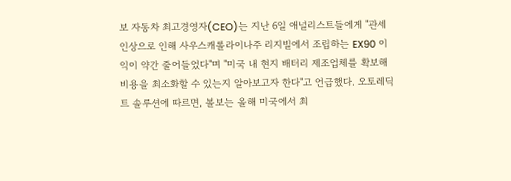보 자동차 최고경영자(CEO)는 지난 6일 애널리스트들에게 "관세 인상으로 인해 사우스캐롤라이나주 리지빌에서 조립하는 EX90 이익이 약간 줄어들었다"며 "미국 내 현지 배터리 제조업체를 확보해 비용을 최소화할 수 있는지 알아보고자 한다"고 언급했다. 오토레딕트 솔루션에 따르면, 볼보는 올해 미국에서 최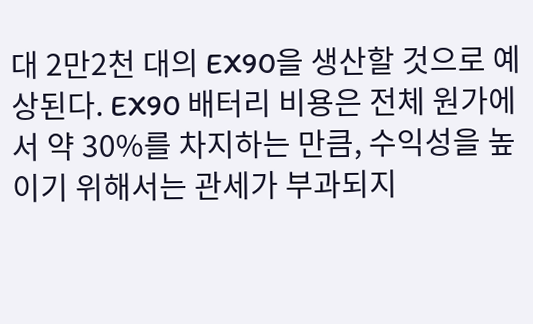대 2만2천 대의 EX90을 생산할 것으로 예상된다. EX90 배터리 비용은 전체 원가에서 약 30%를 차지하는 만큼, 수익성을 높이기 위해서는 관세가 부과되지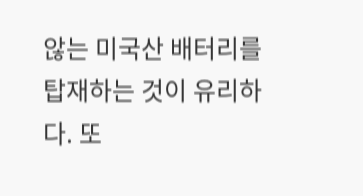않는 미국산 배터리를 탑재하는 것이 유리하다. 또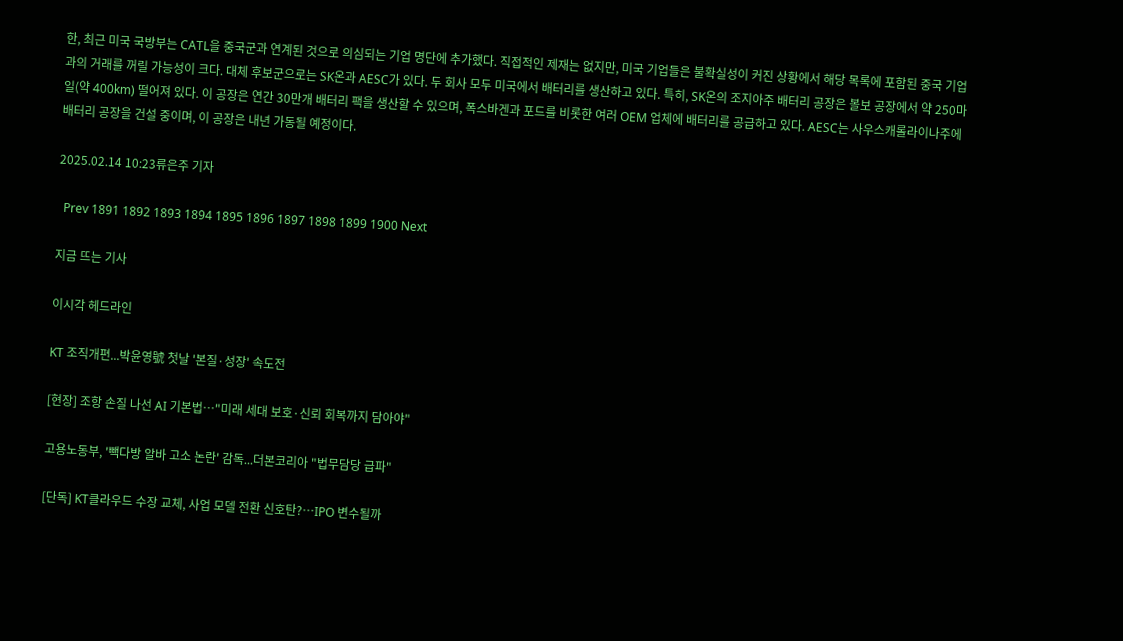한, 최근 미국 국방부는 CATL을 중국군과 연계된 것으로 의심되는 기업 명단에 추가했다. 직접적인 제재는 없지만, 미국 기업들은 불확실성이 커진 상황에서 해당 목록에 포함된 중국 기업과의 거래를 꺼릴 가능성이 크다. 대체 후보군으로는 SK온과 AESC가 있다. 두 회사 모두 미국에서 배터리를 생산하고 있다. 특히, SK온의 조지아주 배터리 공장은 볼보 공장에서 약 250마일(약 400km) 떨어져 있다. 이 공장은 연간 30만개 배터리 팩을 생산할 수 있으며, 폭스바겐과 포드를 비롯한 여러 OEM 업체에 배터리를 공급하고 있다. AESC는 사우스캐롤라이나주에 배터리 공장을 건설 중이며, 이 공장은 내년 가동될 예정이다.

2025.02.14 10:23류은주 기자

  Prev 1891 1892 1893 1894 1895 1896 1897 1898 1899 1900 Next

지금 뜨는 기사

이시각 헤드라인

KT 조직개편...박윤영號 첫날 '본질·성장' 속도전

[현장] 조항 손질 나선 AI 기본법…"미래 세대 보호·신뢰 회복까지 담아야"

고용노동부, '빽다방 알바 고소 논란' 감독...더본코리아 "법무담당 급파"

[단독] KT클라우드 수장 교체, 사업 모델 전환 신호탄?…IPO 변수될까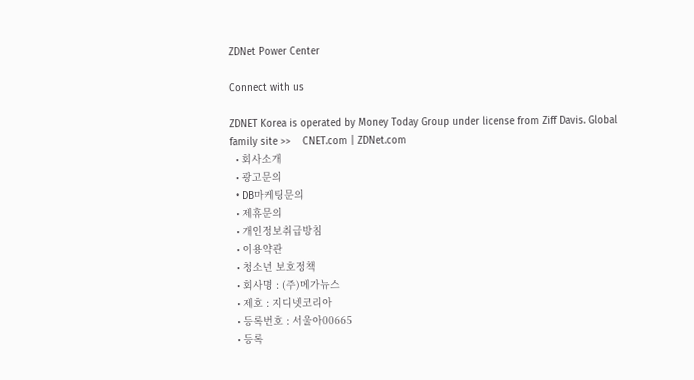ZDNet Power Center

Connect with us

ZDNET Korea is operated by Money Today Group under license from Ziff Davis. Global family site >>    CNET.com | ZDNet.com
  • 회사소개
  • 광고문의
  • DB마케팅문의
  • 제휴문의
  • 개인정보취급방침
  • 이용약관
  • 청소년 보호정책
  • 회사명 : (주)메가뉴스
  • 제호 : 지디넷코리아
  • 등록번호 : 서울아00665
  • 등록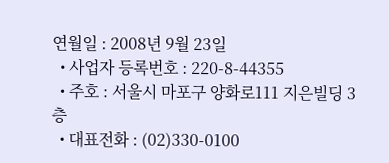연월일 : 2008년 9월 23일
  • 사업자 등록번호 : 220-8-44355
  • 주호 : 서울시 마포구 양화로111 지은빌딩 3층
  • 대표전화 : (02)330-0100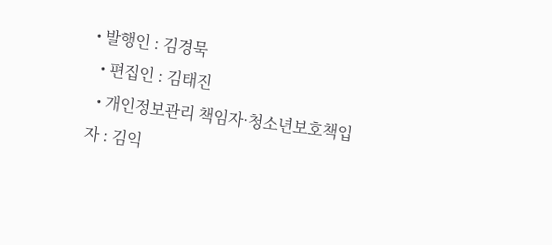• 발행인 : 김경묵
  • 편집인 : 김태진
  • 개인정보관리 책임자·청소년보호책입자 : 김익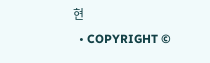현
  • COPYRIGHT ©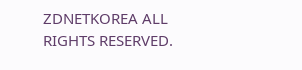ZDNETKOREA ALL RIGHTS RESERVED.